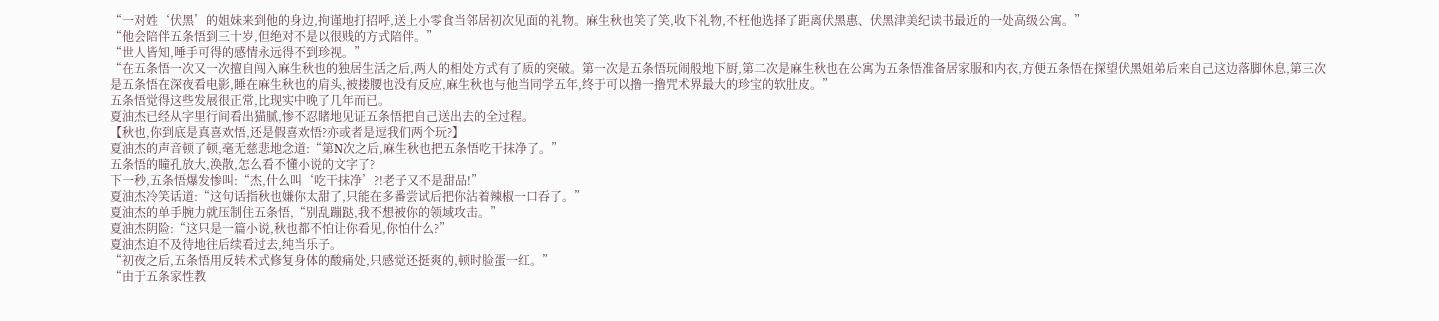“一对姓‘伏黑’的姐妹来到他的身边,拘谨地打招呼,送上小零食当邻居初次见面的礼物。麻生秋也笑了笑,收下礼物,不枉他选择了距离伏黑惠、伏黑津美纪读书最近的一处高级公寓。”
“他会陪伴五条悟到三十岁,但绝对不是以很贱的方式陪伴。”
“世人皆知,唾手可得的感情永远得不到珍视。”
“在五条悟一次又一次擅自闯入麻生秋也的独居生活之后,两人的相处方式有了质的突破。第一次是五条悟玩闹般地下厨,第二次是麻生秋也在公寓为五条悟准备居家服和内衣,方便五条悟在探望伏黑姐弟后来自己这边落脚休息,第三次是五条悟在深夜看电影,睡在麻生秋也的肩头,被搂腰也没有反应,麻生秋也与他当同学五年,终于可以撸一撸咒术界最大的珍宝的软肚皮。”
五条悟觉得这些发展很正常,比现实中晚了几年而已。
夏油杰已经从字里行间看出猫腻,惨不忍睹地见证五条悟把自己送出去的全过程。
【秋也,你到底是真喜欢悟,还是假喜欢悟?亦或者是逗我们两个玩?】
夏油杰的声音顿了顿,毫无慈悲地念道:“第N次之后,麻生秋也把五条悟吃干抹净了。”
五条悟的瞳孔放大,涣散,怎么看不懂小说的文字了?
下一秒,五条悟爆发惨叫:“杰,什么叫‘吃干抹净’?!老子又不是甜品!”
夏油杰冷笑话道:“这句话指秋也嫌你太甜了,只能在多番尝试后把你沾着辣椒一口吞了。”
夏油杰的单手腕力就压制住五条悟,“别乱蹦跶,我不想被你的领域攻击。”
夏油杰阴险:“这只是一篇小说,秋也都不怕让你看见,你怕什么?”
夏油杰迫不及待地往后续看过去,纯当乐子。
“初夜之后,五条悟用反转术式修复身体的酸痛处,只感觉还挺爽的,顿时脸蛋一红。”
“由于五条家性教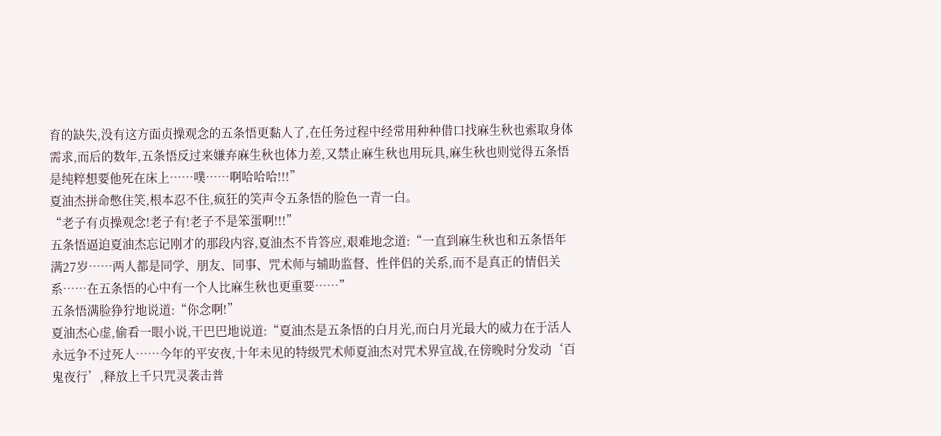育的缺失,没有这方面贞操观念的五条悟更黏人了,在任务过程中经常用种种借口找麻生秋也索取身体需求,而后的数年,五条悟反过来嫌弃麻生秋也体力差,又禁止麻生秋也用玩具,麻生秋也则觉得五条悟是纯粹想要他死在床上……噗……啊哈哈哈!!!”
夏油杰拼命憋住笑,根本忍不住,疯狂的笑声令五条悟的脸色一青一白。
“老子有贞操观念!老子有!老子不是笨蛋啊!!!”
五条悟逼迫夏油杰忘记刚才的那段内容,夏油杰不肯答应,艰难地念道:“一直到麻生秋也和五条悟年满27岁……两人都是同学、朋友、同事、咒术师与辅助监督、性伴侣的关系,而不是真正的情侣关系……在五条悟的心中有一个人比麻生秋也更重要……”
五条悟满脸狰狞地说道:“你念啊!”
夏油杰心虚,偷看一眼小说,干巴巴地说道:“夏油杰是五条悟的白月光,而白月光最大的威力在于活人永远争不过死人……今年的平安夜,十年未见的特级咒术师夏油杰对咒术界宣战,在傍晚时分发动‘百鬼夜行’,释放上千只咒灵袭击普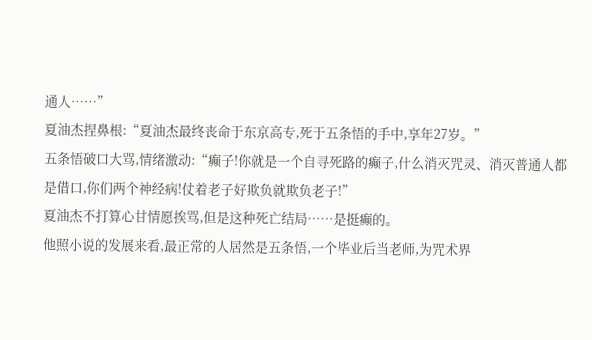通人……”
夏油杰捏鼻根:“夏油杰最终丧命于东京高专,死于五条悟的手中,享年27岁。”
五条悟破口大骂,情绪激动:“癫子!你就是一个自寻死路的癫子,什么消灭咒灵、消灭普通人都是借口,你们两个神经病!仗着老子好欺负就欺负老子!”
夏油杰不打算心甘情愿挨骂,但是这种死亡结局……是挺癫的。
他照小说的发展来看,最正常的人居然是五条悟,一个毕业后当老师,为咒术界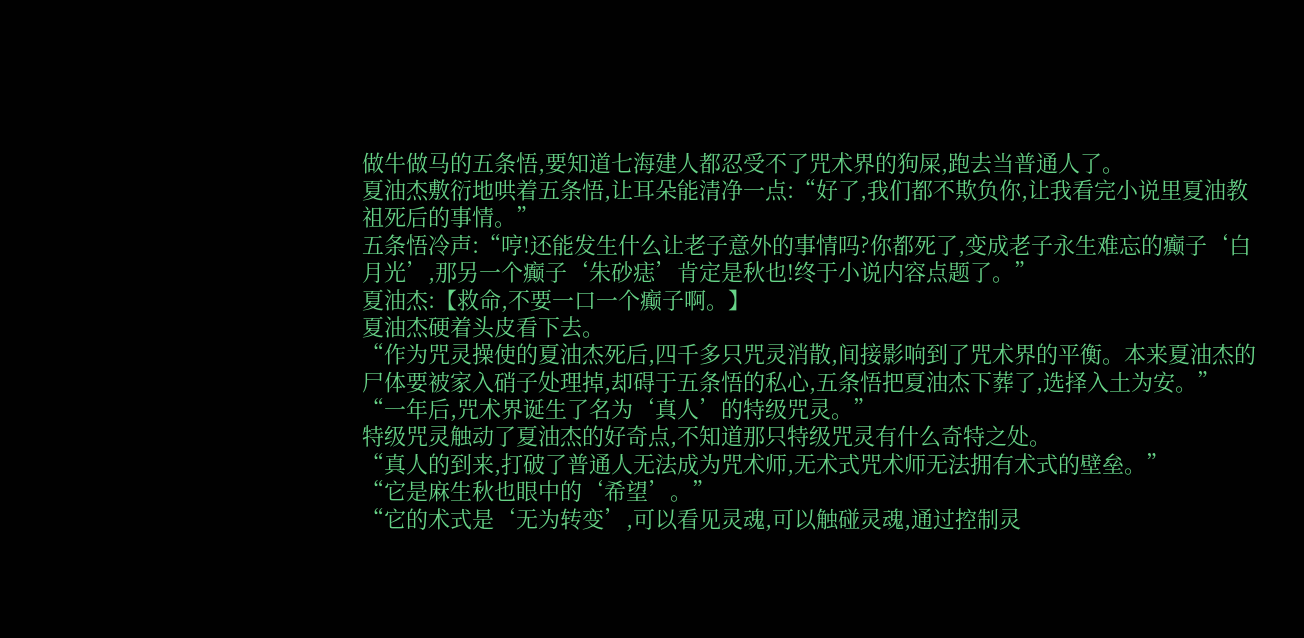做牛做马的五条悟,要知道七海建人都忍受不了咒术界的狗屎,跑去当普通人了。
夏油杰敷衍地哄着五条悟,让耳朵能清净一点:“好了,我们都不欺负你,让我看完小说里夏油教祖死后的事情。”
五条悟冷声:“哼!还能发生什么让老子意外的事情吗?你都死了,变成老子永生难忘的癫子‘白月光’,那另一个癫子‘朱砂痣’肯定是秋也!终于小说内容点题了。”
夏油杰:【救命,不要一口一个癫子啊。】
夏油杰硬着头皮看下去。
“作为咒灵操使的夏油杰死后,四千多只咒灵消散,间接影响到了咒术界的平衡。本来夏油杰的尸体要被家入硝子处理掉,却碍于五条悟的私心,五条悟把夏油杰下葬了,选择入土为安。”
“一年后,咒术界诞生了名为‘真人’的特级咒灵。”
特级咒灵触动了夏油杰的好奇点,不知道那只特级咒灵有什么奇特之处。
“真人的到来,打破了普通人无法成为咒术师,无术式咒术师无法拥有术式的壁垒。”
“它是麻生秋也眼中的‘希望’。”
“它的术式是‘无为转变’,可以看见灵魂,可以触碰灵魂,通过控制灵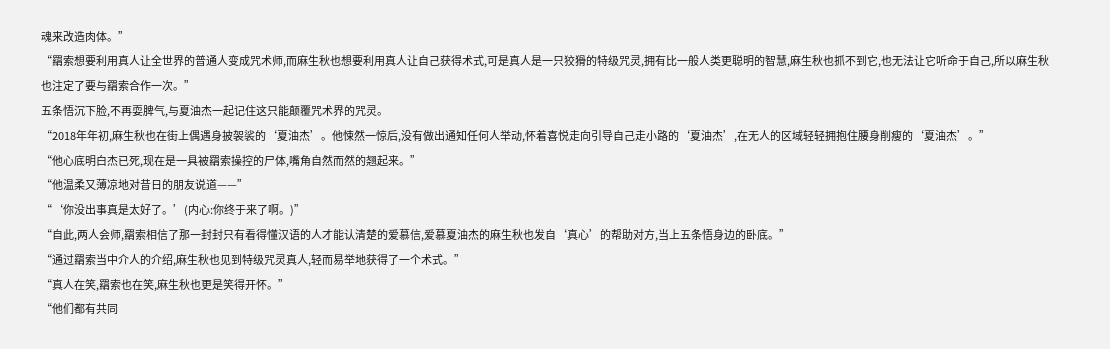魂来改造肉体。”
“羂索想要利用真人让全世界的普通人变成咒术师,而麻生秋也想要利用真人让自己获得术式,可是真人是一只狡猾的特级咒灵,拥有比一般人类更聪明的智慧,麻生秋也抓不到它,也无法让它听命于自己,所以麻生秋也注定了要与羂索合作一次。”
五条悟沉下脸,不再耍脾气,与夏油杰一起记住这只能颠覆咒术界的咒灵。
“2018年年初,麻生秋也在街上偶遇身披袈裟的‘夏油杰’。他悚然一惊后,没有做出通知任何人举动,怀着喜悦走向引导自己走小路的‘夏油杰’,在无人的区域轻轻拥抱住腰身削瘦的‘夏油杰’。”
“他心底明白杰已死,现在是一具被羂索操控的尸体,嘴角自然而然的翘起来。”
“他温柔又薄凉地对昔日的朋友说道——”
“‘你没出事真是太好了。’(内心:你终于来了啊。)”
“自此,两人会师,羂索相信了那一封封只有看得懂汉语的人才能认清楚的爱慕信,爱慕夏油杰的麻生秋也发自‘真心’的帮助对方,当上五条悟身边的卧底。”
“通过羂索当中介人的介绍,麻生秋也见到特级咒灵真人,轻而易举地获得了一个术式。”
“真人在笑,羂索也在笑,麻生秋也更是笑得开怀。”
“他们都有共同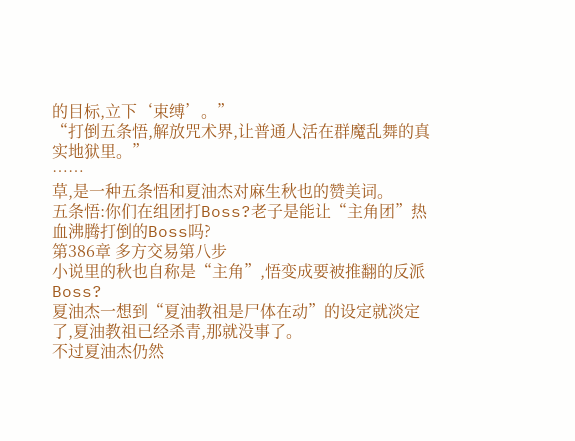的目标,立下‘束缚’。”
“打倒五条悟,解放咒术界,让普通人活在群魔乱舞的真实地狱里。”
……
草,是一种五条悟和夏油杰对麻生秋也的赞美词。
五条悟:你们在组团打Boss?老子是能让“主角团”热血沸腾打倒的Boss吗?
第386章 多方交易第八步
小说里的秋也自称是“主角”,悟变成要被推翻的反派Boss?
夏油杰一想到“夏油教祖是尸体在动”的设定就淡定了,夏油教祖已经杀青,那就没事了。
不过夏油杰仍然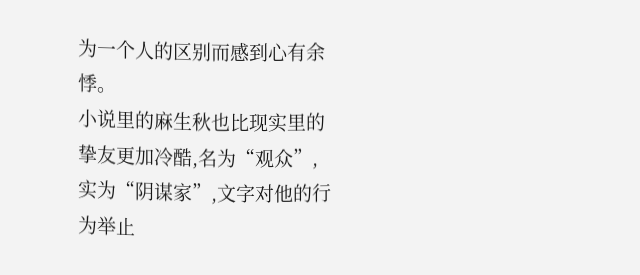为一个人的区别而感到心有余悸。
小说里的麻生秋也比现实里的挚友更加冷酷,名为“观众”,实为“阴谋家”,文字对他的行为举止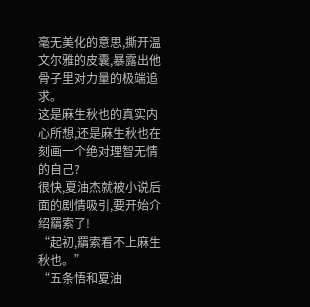毫无美化的意思,撕开温文尔雅的皮囊,暴露出他骨子里对力量的极端追求。
这是麻生秋也的真实内心所想,还是麻生秋也在刻画一个绝对理智无情的自己?
很快,夏油杰就被小说后面的剧情吸引,要开始介绍羂索了!
“起初,羂索看不上麻生秋也。”
“五条悟和夏油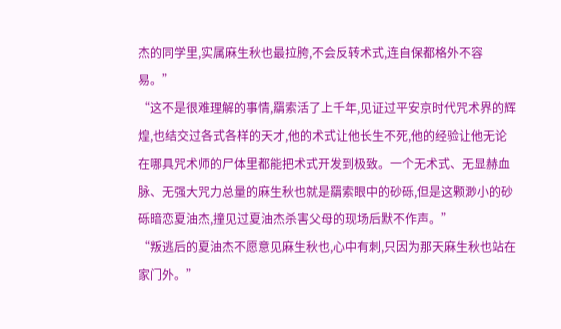杰的同学里,实属麻生秋也最拉胯,不会反转术式,连自保都格外不容易。”
“这不是很难理解的事情,羂索活了上千年,见证过平安京时代咒术界的辉煌,也结交过各式各样的天才,他的术式让他长生不死,他的经验让他无论在哪具咒术师的尸体里都能把术式开发到极致。一个无术式、无显赫血脉、无强大咒力总量的麻生秋也就是羂索眼中的砂砾,但是这颗渺小的砂砾暗恋夏油杰,撞见过夏油杰杀害父母的现场后默不作声。”
“叛逃后的夏油杰不愿意见麻生秋也,心中有刺,只因为那天麻生秋也站在家门外。”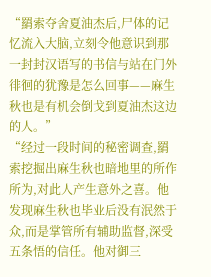“羂索夺舍夏油杰后,尸体的记忆流入大脑,立刻令他意识到那一封封汉语写的书信与站在门外徘徊的犹豫是怎么回事——麻生秋也是有机会倒戈到夏油杰这边的人。”
“经过一段时间的秘密调查,羂索挖掘出麻生秋也暗地里的所作所为,对此人产生意外之喜。他发现麻生秋也毕业后没有泯然于众,而是掌管所有辅助监督,深受五条悟的信任。他对御三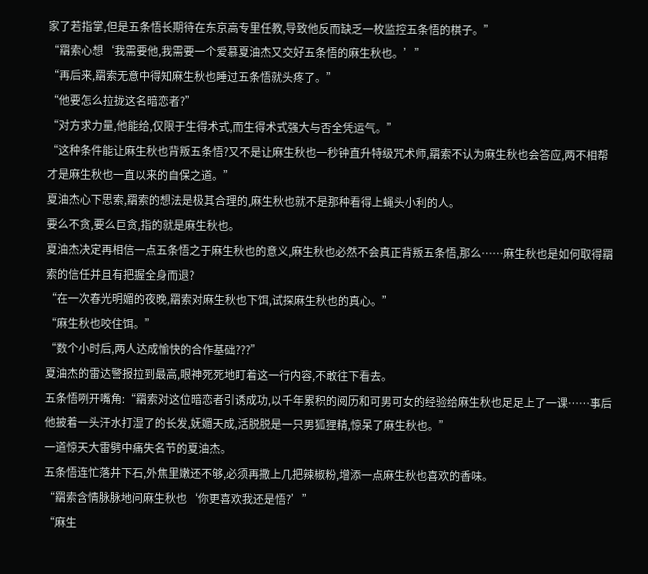家了若指掌,但是五条悟长期待在东京高专里任教,导致他反而缺乏一枚监控五条悟的棋子。”
“羂索心想‘我需要他,我需要一个爱慕夏油杰又交好五条悟的麻生秋也。’”
“再后来,羂索无意中得知麻生秋也睡过五条悟就头疼了。”
“他要怎么拉拢这名暗恋者?”
“对方求力量,他能给,仅限于生得术式,而生得术式强大与否全凭运气。”
“这种条件能让麻生秋也背叛五条悟?又不是让麻生秋也一秒钟直升特级咒术师,羂索不认为麻生秋也会答应,两不相帮才是麻生秋也一直以来的自保之道。”
夏油杰心下思索,羂索的想法是极其合理的,麻生秋也就不是那种看得上蝇头小利的人。
要么不贪,要么巨贪,指的就是麻生秋也。
夏油杰决定再相信一点五条悟之于麻生秋也的意义,麻生秋也必然不会真正背叛五条悟,那么……麻生秋也是如何取得羂索的信任并且有把握全身而退?
“在一次春光明媚的夜晚,羂索对麻生秋也下饵,试探麻生秋也的真心。”
“麻生秋也咬住饵。”
“数个小时后,两人达成愉快的合作基础???”
夏油杰的雷达警报拉到最高,眼神死死地盯着这一行内容,不敢往下看去。
五条悟咧开嘴角:“羂索对这位暗恋者引诱成功,以千年累积的阅历和可男可女的经验给麻生秋也足足上了一课……事后他披着一头汗水打湿了的长发,妩媚天成,活脱脱是一只男狐狸精,惊呆了麻生秋也。”
一道惊天大雷劈中痛失名节的夏油杰。
五条悟连忙落井下石,外焦里嫩还不够,必须再撒上几把辣椒粉,增添一点麻生秋也喜欢的香味。
“羂索含情脉脉地问麻生秋也‘你更喜欢我还是悟?’”
“麻生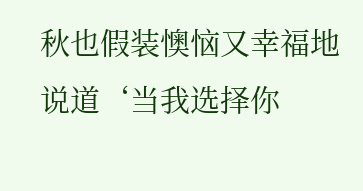秋也假装懊恼又幸福地说道‘当我选择你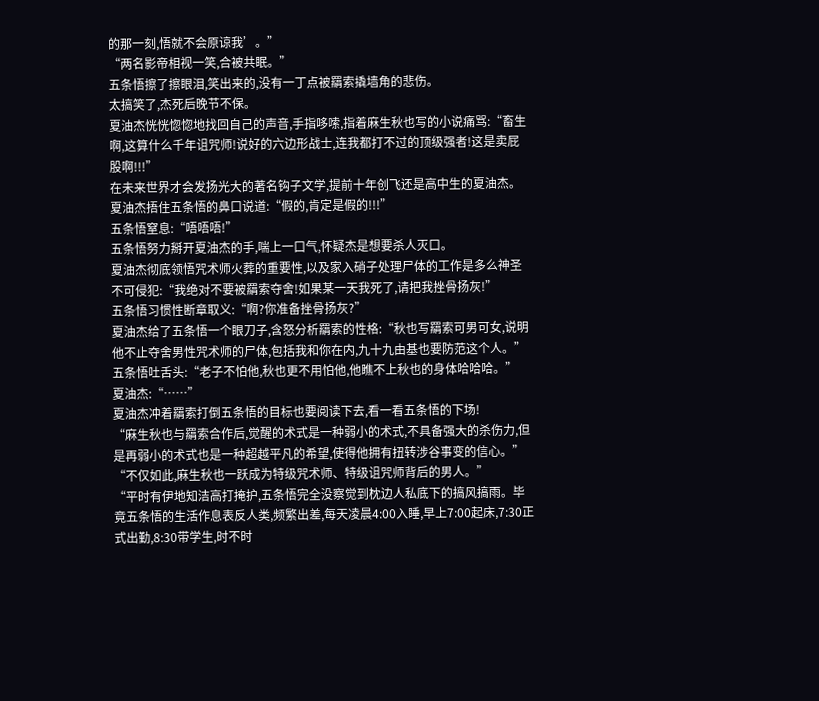的那一刻,悟就不会原谅我’。”
“两名影帝相视一笑,合被共眠。”
五条悟擦了擦眼泪,笑出来的,没有一丁点被羂索撬墙角的悲伤。
太搞笑了,杰死后晚节不保。
夏油杰恍恍惚惚地找回自己的声音,手指哆嗦,指着麻生秋也写的小说痛骂:“畜生啊,这算什么千年诅咒师!说好的六边形战士,连我都打不过的顶级强者!这是卖屁股啊!!!”
在未来世界才会发扬光大的著名钩子文学,提前十年创飞还是高中生的夏油杰。
夏油杰捂住五条悟的鼻口说道:“假的,肯定是假的!!!”
五条悟窒息:“唔唔唔!”
五条悟努力掰开夏油杰的手,喘上一口气,怀疑杰是想要杀人灭口。
夏油杰彻底领悟咒术师火葬的重要性,以及家入硝子处理尸体的工作是多么神圣不可侵犯:“我绝对不要被羂索夺舍!如果某一天我死了,请把我挫骨扬灰!”
五条悟习惯性断章取义:“啊?你准备挫骨扬灰?”
夏油杰给了五条悟一个眼刀子,含怒分析羂索的性格:“秋也写羂索可男可女,说明他不止夺舍男性咒术师的尸体,包括我和你在内,九十九由基也要防范这个人。”
五条悟吐舌头:“老子不怕他,秋也更不用怕他,他瞧不上秋也的身体哈哈哈。”
夏油杰:“……”
夏油杰冲着羂索打倒五条悟的目标也要阅读下去,看一看五条悟的下场!
“麻生秋也与羂索合作后,觉醒的术式是一种弱小的术式,不具备强大的杀伤力,但是再弱小的术式也是一种超越平凡的希望,使得他拥有扭转涉谷事变的信心。”
“不仅如此,麻生秋也一跃成为特级咒术师、特级诅咒师背后的男人。”
“平时有伊地知洁高打掩护,五条悟完全没察觉到枕边人私底下的搞风搞雨。毕竟五条悟的生活作息表反人类,频繁出差,每天凌晨4:00入睡,早上7:00起床,7:30正式出勤,8:30带学生,时不时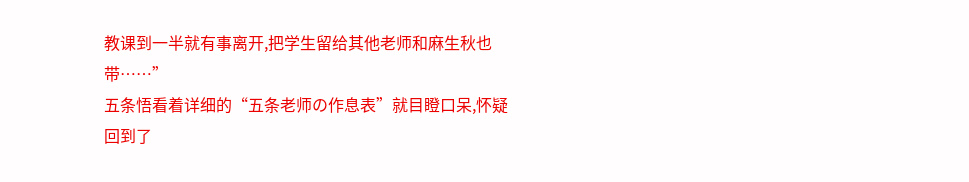教课到一半就有事离开,把学生留给其他老师和麻生秋也带……”
五条悟看着详细的“五条老师の作息表”就目瞪口呆,怀疑回到了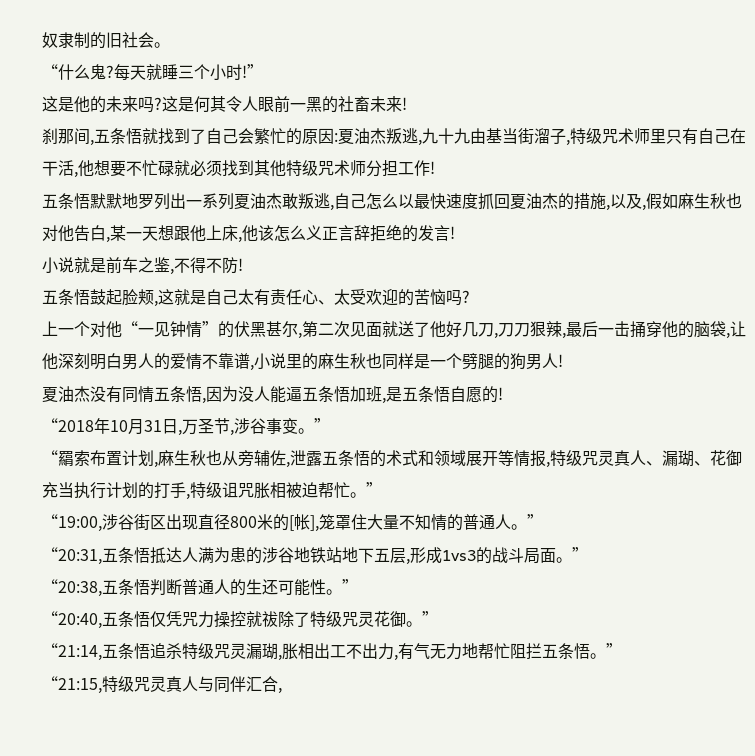奴隶制的旧社会。
“什么鬼?每天就睡三个小时!”
这是他的未来吗?这是何其令人眼前一黑的社畜未来!
刹那间,五条悟就找到了自己会繁忙的原因:夏油杰叛逃,九十九由基当街溜子,特级咒术师里只有自己在干活,他想要不忙碌就必须找到其他特级咒术师分担工作!
五条悟默默地罗列出一系列夏油杰敢叛逃,自己怎么以最快速度抓回夏油杰的措施,以及,假如麻生秋也对他告白,某一天想跟他上床,他该怎么义正言辞拒绝的发言!
小说就是前车之鉴,不得不防!
五条悟鼓起脸颊,这就是自己太有责任心、太受欢迎的苦恼吗?
上一个对他“一见钟情”的伏黑甚尔,第二次见面就送了他好几刀,刀刀狠辣,最后一击捅穿他的脑袋,让他深刻明白男人的爱情不靠谱,小说里的麻生秋也同样是一个劈腿的狗男人!
夏油杰没有同情五条悟,因为没人能逼五条悟加班,是五条悟自愿的!
“2018年10月31日,万圣节,涉谷事变。”
“羂索布置计划,麻生秋也从旁辅佐,泄露五条悟的术式和领域展开等情报,特级咒灵真人、漏瑚、花御充当执行计划的打手,特级诅咒胀相被迫帮忙。”
“19:00,涉谷街区出现直径800米的[帐],笼罩住大量不知情的普通人。”
“20:31,五条悟抵达人满为患的涉谷地铁站地下五层,形成1vs3的战斗局面。”
“20:38,五条悟判断普通人的生还可能性。”
“20:40,五条悟仅凭咒力操控就祓除了特级咒灵花御。”
“21:14,五条悟追杀特级咒灵漏瑚,胀相出工不出力,有气无力地帮忙阻拦五条悟。”
“21:15,特级咒灵真人与同伴汇合,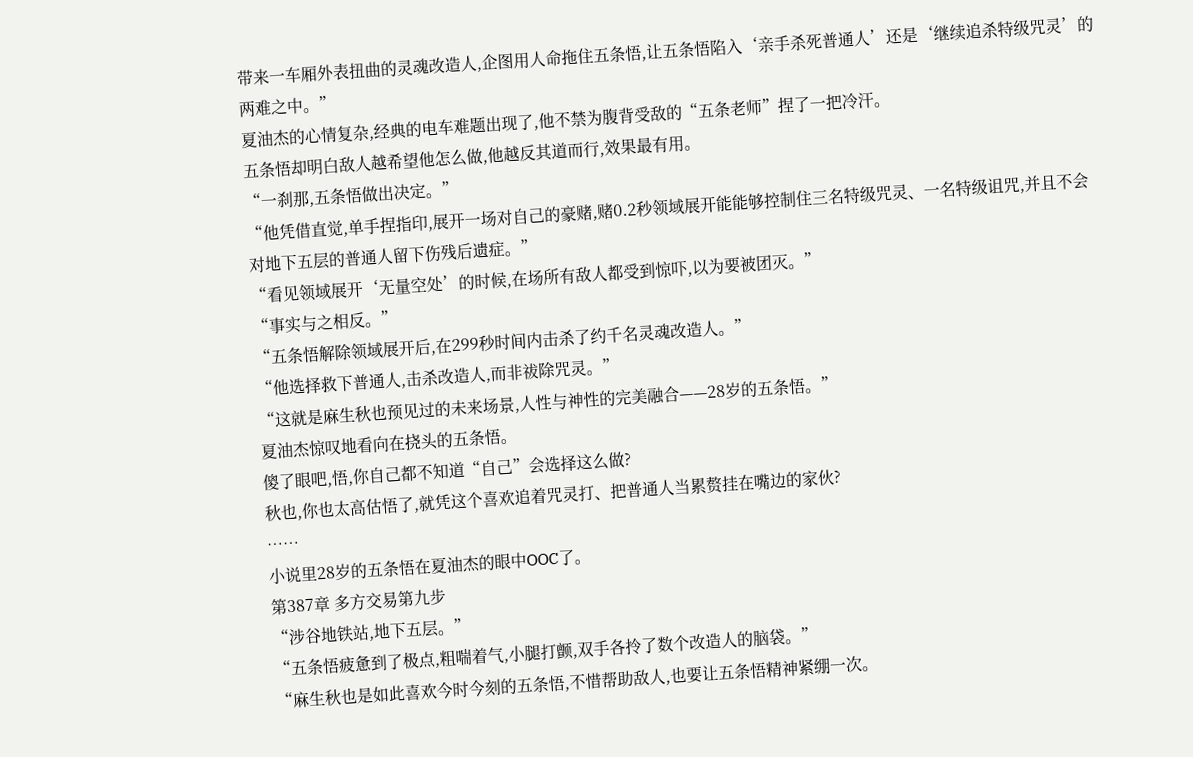带来一车厢外表扭曲的灵魂改造人,企图用人命拖住五条悟,让五条悟陷入‘亲手杀死普通人’还是‘继续追杀特级咒灵’的两难之中。”
夏油杰的心情复杂,经典的电车难题出现了,他不禁为腹背受敌的“五条老师”捏了一把冷汗。
五条悟却明白敌人越希望他怎么做,他越反其道而行,效果最有用。
“一刹那,五条悟做出决定。”
“他凭借直觉,单手捏指印,展开一场对自己的豪赌,赌0.2秒领域展开能能够控制住三名特级咒灵、一名特级诅咒,并且不会对地下五层的普通人留下伤残后遗症。”
“看见领域展开‘无量空处’的时候,在场所有敌人都受到惊吓,以为要被团灭。”
“事实与之相反。”
“五条悟解除领域展开后,在299秒时间内击杀了约千名灵魂改造人。”
“他选择救下普通人,击杀改造人,而非祓除咒灵。”
“这就是麻生秋也预见过的未来场景,人性与神性的完美融合——28岁的五条悟。”
夏油杰惊叹地看向在挠头的五条悟。
傻了眼吧,悟,你自己都不知道“自己”会选择这么做?
秋也,你也太高估悟了,就凭这个喜欢追着咒灵打、把普通人当累赘挂在嘴边的家伙?
……
小说里28岁的五条悟在夏油杰的眼中OOC了。
第387章 多方交易第九步
“涉谷地铁站,地下五层。”
“五条悟疲惫到了极点,粗喘着气,小腿打颤,双手各拎了数个改造人的脑袋。”
“麻生秋也是如此喜欢今时今刻的五条悟,不惜帮助敌人,也要让五条悟精神紧绷一次。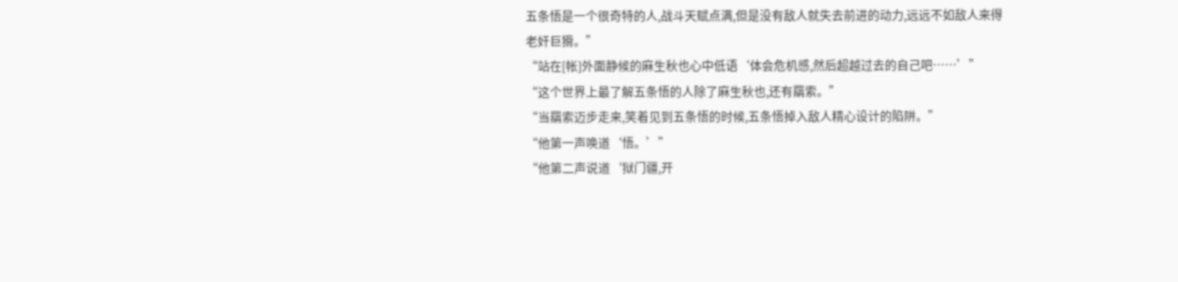五条悟是一个很奇特的人,战斗天赋点满,但是没有敌人就失去前进的动力,远远不如敌人来得老奸巨猾。”
“站在[帐]外面静候的麻生秋也心中低语‘体会危机感,然后超越过去的自己吧……’”
“这个世界上最了解五条悟的人除了麻生秋也,还有羂索。”
“当羂索迈步走来,笑着见到五条悟的时候,五条悟掉入敌人精心设计的陷阱。”
“他第一声唤道‘悟。’”
“他第二声说道‘狱门疆,开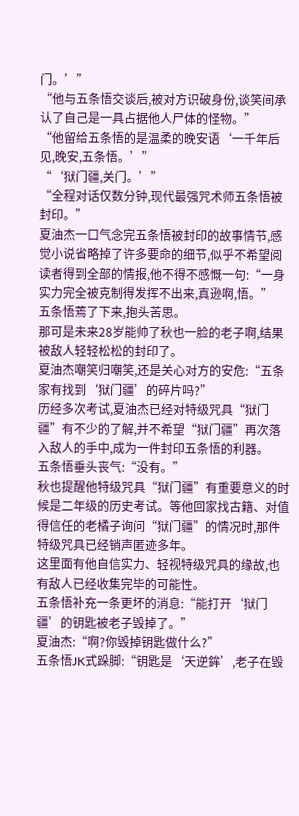门。’”
“他与五条悟交谈后,被对方识破身份,谈笑间承认了自己是一具占据他人尸体的怪物。”
“他留给五条悟的是温柔的晚安语‘一千年后见,晚安,五条悟。’”
“‘狱门疆,关门。’”
“全程对话仅数分钟,现代最强咒术师五条悟被封印。”
夏油杰一口气念完五条悟被封印的故事情节,感觉小说省略掉了许多要命的细节,似乎不希望阅读者得到全部的情报,他不得不感慨一句:“一身实力完全被克制得发挥不出来,真逊啊,悟。”
五条悟蔫了下来,抱头苦思。
那可是未来28岁能帅了秋也一脸的老子啊,结果被敌人轻轻松松的封印了。
夏油杰嘲笑归嘲笑,还是关心对方的安危:“五条家有找到‘狱门疆’的碎片吗?”
历经多次考试,夏油杰已经对特级咒具“狱门疆”有不少的了解,并不希望“狱门疆”再次落入敌人的手中,成为一件封印五条悟的利器。
五条悟垂头丧气:“没有。”
秋也提醒他特级咒具“狱门疆”有重要意义的时候是二年级的历史考试。等他回家找古籍、对值得信任的老橘子询问“狱门疆”的情况时,那件特级咒具已经销声匿迹多年。
这里面有他自信实力、轻视特级咒具的缘故,也有敌人已经收集完毕的可能性。
五条悟补充一条更坏的消息:“能打开‘狱门疆’的钥匙被老子毁掉了。”
夏油杰:“啊?你毁掉钥匙做什么?”
五条悟JK式跺脚:“钥匙是‘天逆鉾’,老子在毁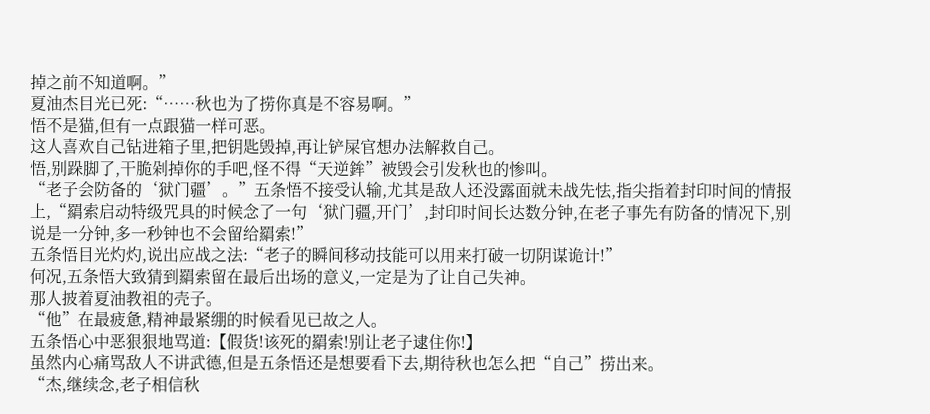掉之前不知道啊。”
夏油杰目光已死:“……秋也为了捞你真是不容易啊。”
悟不是猫,但有一点跟猫一样可恶。
这人喜欢自己钻进箱子里,把钥匙毁掉,再让铲屎官想办法解救自己。
悟,别跺脚了,干脆剁掉你的手吧,怪不得“天逆鉾”被毁会引发秋也的惨叫。
“老子会防备的‘狱门疆’。”五条悟不接受认输,尤其是敌人还没露面就未战先怯,指尖指着封印时间的情报上,“羂索启动特级咒具的时候念了一句‘狱门疆,开门’,封印时间长达数分钟,在老子事先有防备的情况下,别说是一分钟,多一秒钟也不会留给羂索!”
五条悟目光灼灼,说出应战之法:“老子的瞬间移动技能可以用来打破一切阴谋诡计!”
何况,五条悟大致猜到羂索留在最后出场的意义,一定是为了让自己失神。
那人披着夏油教祖的壳子。
“他”在最疲惫,精神最紧绷的时候看见已故之人。
五条悟心中恶狠狠地骂道:【假货!该死的羂索!别让老子逮住你!】
虽然内心痛骂敌人不讲武德,但是五条悟还是想要看下去,期待秋也怎么把“自己”捞出来。
“杰,继续念,老子相信秋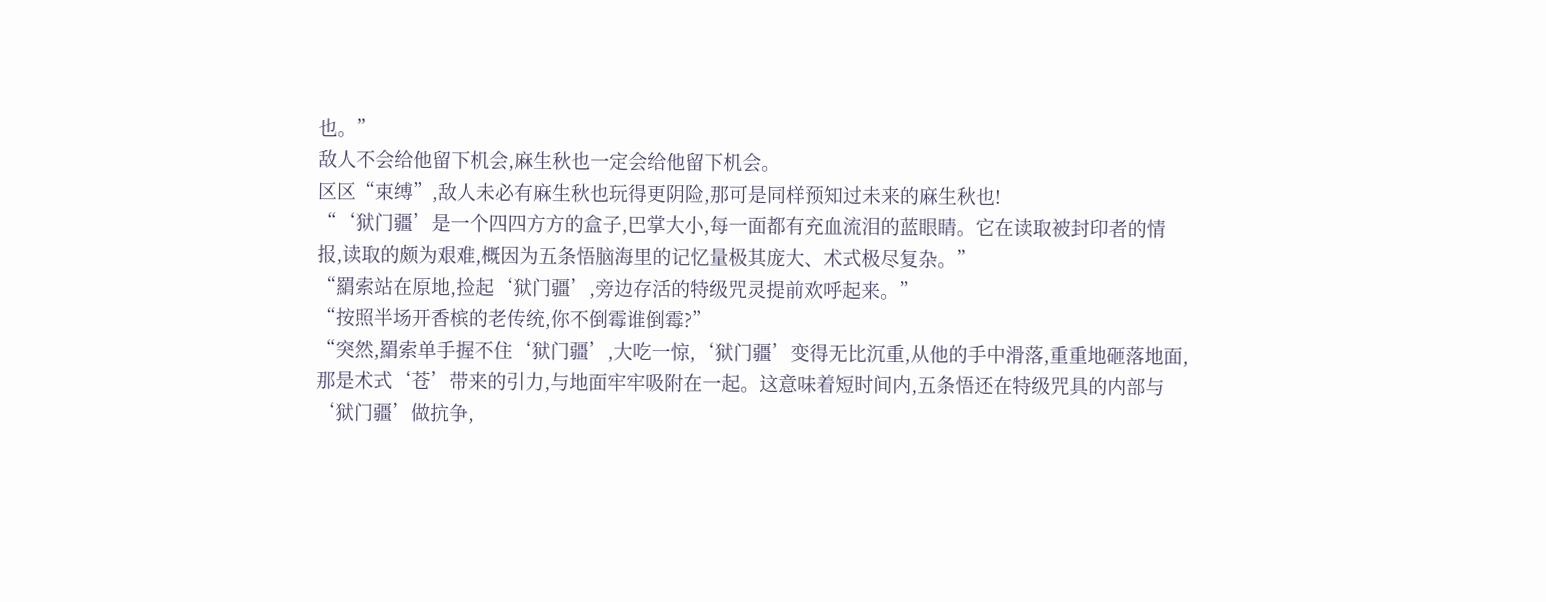也。”
敌人不会给他留下机会,麻生秋也一定会给他留下机会。
区区“束缚”,敌人未必有麻生秋也玩得更阴险,那可是同样预知过未来的麻生秋也!
“‘狱门疆’是一个四四方方的盒子,巴掌大小,每一面都有充血流泪的蓝眼睛。它在读取被封印者的情报,读取的颇为艰难,概因为五条悟脑海里的记忆量极其庞大、术式极尽复杂。”
“羂索站在原地,捡起‘狱门疆’,旁边存活的特级咒灵提前欢呼起来。”
“按照半场开香槟的老传统,你不倒霉谁倒霉?”
“突然,羂索单手握不住‘狱门疆’,大吃一惊,‘狱门疆’变得无比沉重,从他的手中滑落,重重地砸落地面,那是术式‘苍’带来的引力,与地面牢牢吸附在一起。这意味着短时间内,五条悟还在特级咒具的内部与‘狱门疆’做抗争,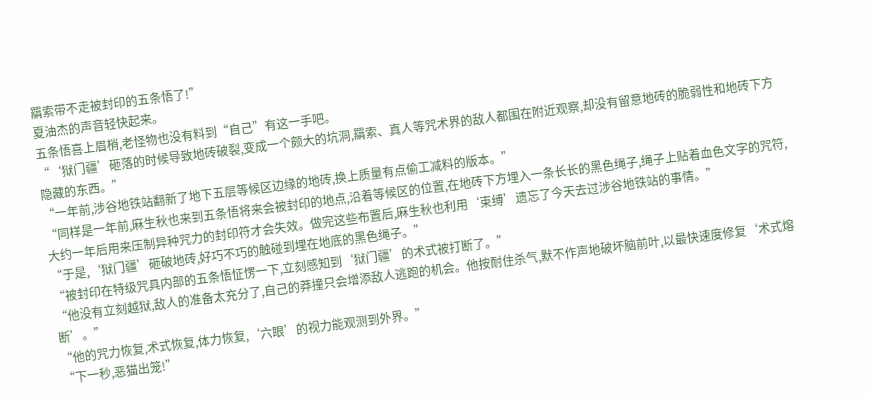羂索带不走被封印的五条悟了!”
夏油杰的声音轻快起来。
五条悟喜上眉梢,老怪物也没有料到“自己”有这一手吧。
“‘狱门疆’砸落的时候导致地砖破裂,变成一个颇大的坑洞,羂索、真人等咒术界的敌人都围在附近观察,却没有留意地砖的脆弱性和地砖下方隐藏的东西。”
“一年前,涉谷地铁站翻新了地下五层等候区边缘的地砖,换上质量有点偷工减料的版本。”
“同样是一年前,麻生秋也来到五条悟将来会被封印的地点,沿着等候区的位置,在地砖下方埋入一条长长的黑色绳子,绳子上贴着血色文字的咒符,大约一年后用来压制异种咒力的封印符才会失效。做完这些布置后,麻生秋也利用‘束缚’遗忘了今天去过涉谷地铁站的事情。”
“于是,‘狱门疆’砸破地砖,好巧不巧的触碰到埋在地底的黑色绳子。”
“被封印在特级咒具内部的五条悟怔愣一下,立刻感知到‘狱门疆’的术式被打断了。”
“他没有立刻越狱,敌人的准备太充分了,自己的莽撞只会增添敌人逃跑的机会。他按耐住杀气,默不作声地破坏脑前叶,以最快速度修复‘术式熔断’。”
“他的咒力恢复,术式恢复,体力恢复,‘六眼’的视力能观测到外界。”
“下一秒,恶猫出笼!”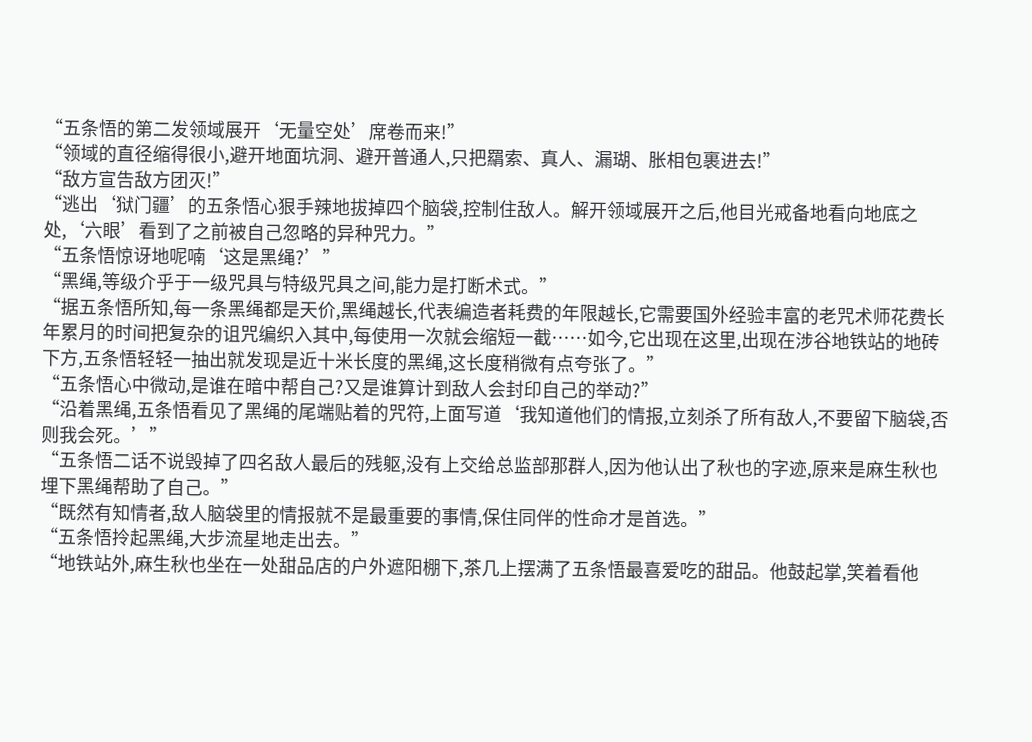“五条悟的第二发领域展开‘无量空处’席卷而来!”
“领域的直径缩得很小,避开地面坑洞、避开普通人,只把羂索、真人、漏瑚、胀相包裹进去!”
“敌方宣告敌方团灭!”
“逃出‘狱门疆’的五条悟心狠手辣地拔掉四个脑袋,控制住敌人。解开领域展开之后,他目光戒备地看向地底之处,‘六眼’看到了之前被自己忽略的异种咒力。”
“五条悟惊讶地呢喃‘这是黑绳?’”
“黑绳,等级介乎于一级咒具与特级咒具之间,能力是打断术式。”
“据五条悟所知,每一条黑绳都是天价,黑绳越长,代表编造者耗费的年限越长,它需要国外经验丰富的老咒术师花费长年累月的时间把复杂的诅咒编织入其中,每使用一次就会缩短一截……如今,它出现在这里,出现在涉谷地铁站的地砖下方,五条悟轻轻一抽出就发现是近十米长度的黑绳,这长度稍微有点夸张了。”
“五条悟心中微动,是谁在暗中帮自己?又是谁算计到敌人会封印自己的举动?”
“沿着黑绳,五条悟看见了黑绳的尾端贴着的咒符,上面写道‘我知道他们的情报,立刻杀了所有敌人,不要留下脑袋,否则我会死。’”
“五条悟二话不说毁掉了四名敌人最后的残躯,没有上交给总监部那群人,因为他认出了秋也的字迹,原来是麻生秋也埋下黑绳帮助了自己。”
“既然有知情者,敌人脑袋里的情报就不是最重要的事情,保住同伴的性命才是首选。”
“五条悟拎起黑绳,大步流星地走出去。”
“地铁站外,麻生秋也坐在一处甜品店的户外遮阳棚下,茶几上摆满了五条悟最喜爱吃的甜品。他鼓起掌,笑着看他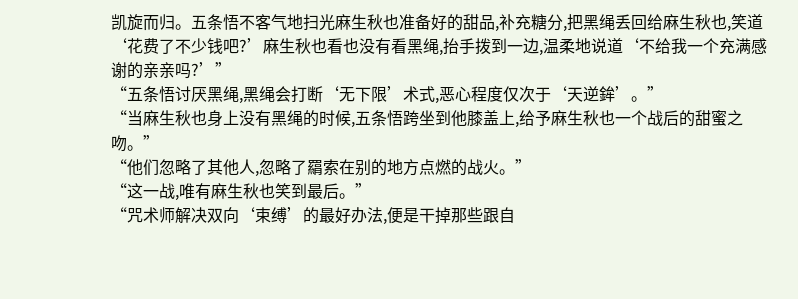凯旋而归。五条悟不客气地扫光麻生秋也准备好的甜品,补充糖分,把黑绳丢回给麻生秋也,笑道‘花费了不少钱吧?’麻生秋也看也没有看黑绳,抬手拨到一边,温柔地说道‘不给我一个充满感谢的亲亲吗?’”
“五条悟讨厌黑绳,黑绳会打断‘无下限’术式,恶心程度仅次于‘天逆鉾’。”
“当麻生秋也身上没有黑绳的时候,五条悟跨坐到他膝盖上,给予麻生秋也一个战后的甜蜜之吻。”
“他们忽略了其他人,忽略了羂索在别的地方点燃的战火。”
“这一战,唯有麻生秋也笑到最后。”
“咒术师解决双向‘束缚’的最好办法,便是干掉那些跟自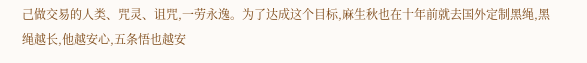己做交易的人类、咒灵、诅咒,一劳永逸。为了达成这个目标,麻生秋也在十年前就去国外定制黑绳,黑绳越长,他越安心,五条悟也越安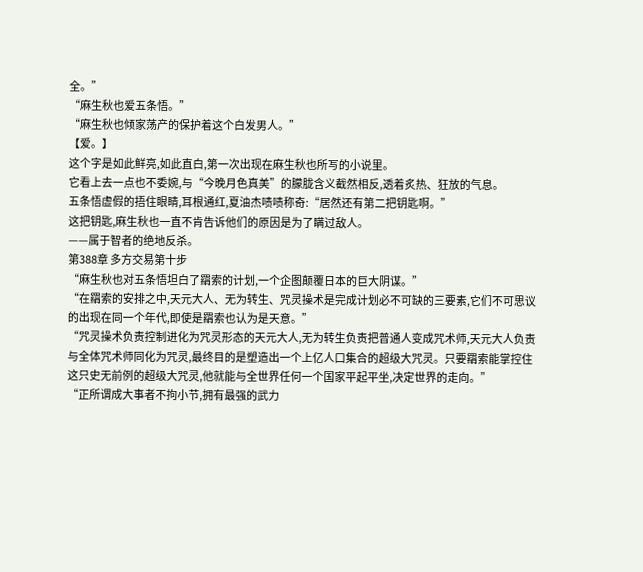全。”
“麻生秋也爱五条悟。”
“麻生秋也倾家荡产的保护着这个白发男人。”
【爱。】
这个字是如此鲜亮,如此直白,第一次出现在麻生秋也所写的小说里。
它看上去一点也不委婉,与“今晚月色真美”的朦胧含义截然相反,透着炙热、狂放的气息。
五条悟虚假的捂住眼睛,耳根通红,夏油杰啧啧称奇:“居然还有第二把钥匙啊。”
这把钥匙,麻生秋也一直不肯告诉他们的原因是为了瞒过敌人。
——属于智者的绝地反杀。
第388章 多方交易第十步
“麻生秋也对五条悟坦白了羂索的计划,一个企图颠覆日本的巨大阴谋。”
“在羂索的安排之中,天元大人、无为转生、咒灵操术是完成计划必不可缺的三要素,它们不可思议的出现在同一个年代,即使是羂索也认为是天意。”
“咒灵操术负责控制进化为咒灵形态的天元大人,无为转生负责把普通人变成咒术师,天元大人负责与全体咒术师同化为咒灵,最终目的是塑造出一个上亿人口集合的超级大咒灵。只要羂索能掌控住这只史无前例的超级大咒灵,他就能与全世界任何一个国家平起平坐,决定世界的走向。”
“正所谓成大事者不拘小节,拥有最强的武力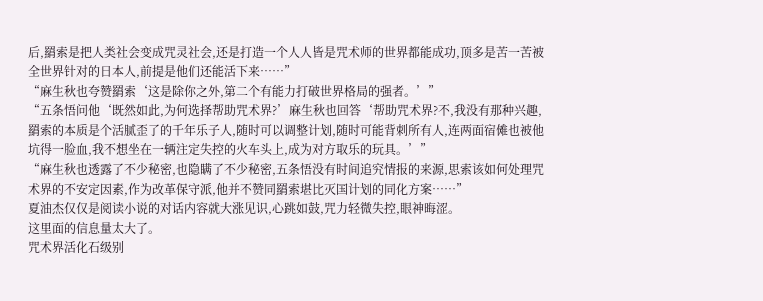后,羂索是把人类社会变成咒灵社会,还是打造一个人人皆是咒术师的世界都能成功,顶多是苦一苦被全世界针对的日本人,前提是他们还能活下来……”
“麻生秋也夸赞羂索‘这是除你之外,第二个有能力打破世界格局的强者。’”
“五条悟问他‘既然如此,为何选择帮助咒术界?’麻生秋也回答‘帮助咒术界?不,我没有那种兴趣,羂索的本质是个活腻歪了的千年乐子人,随时可以调整计划,随时可能背刺所有人,连两面宿傩也被他坑得一脸血,我不想坐在一辆注定失控的火车头上,成为对方取乐的玩具。’”
“麻生秋也透露了不少秘密,也隐瞒了不少秘密,五条悟没有时间追究情报的来源,思索该如何处理咒术界的不安定因素,作为改革保守派,他并不赞同羂索堪比灭国计划的同化方案……”
夏油杰仅仅是阅读小说的对话内容就大涨见识,心跳如鼓,咒力轻微失控,眼神晦涩。
这里面的信息量太大了。
咒术界活化石级别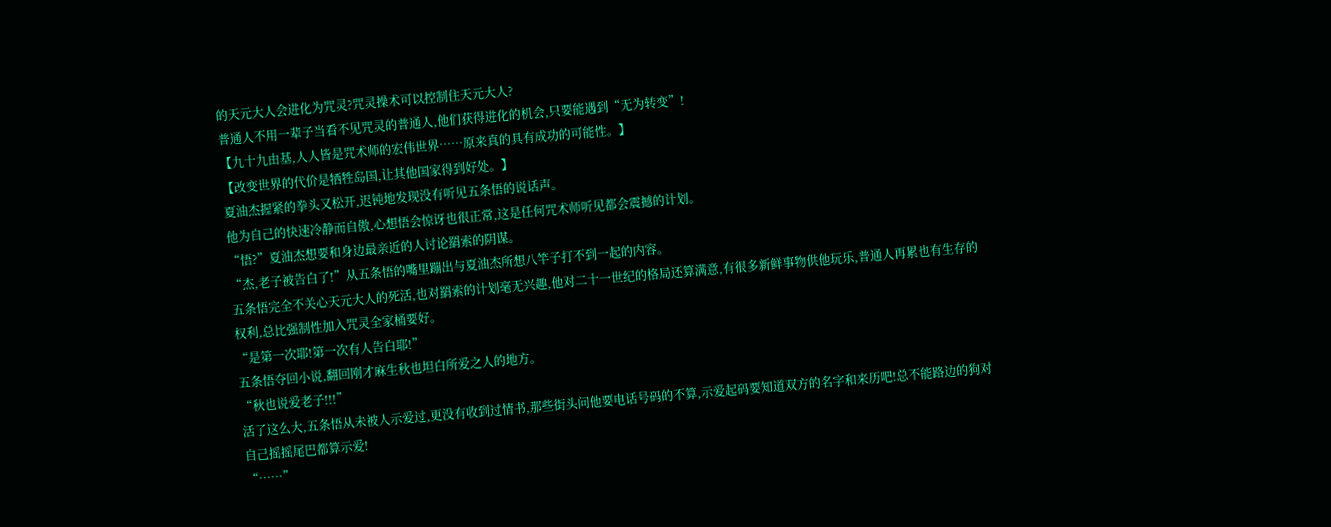的天元大人会进化为咒灵?咒灵操术可以控制住天元大人?
普通人不用一辈子当看不见咒灵的普通人,他们获得进化的机会,只要能遇到“无为转变”!
【九十九由基,人人皆是咒术师的宏伟世界……原来真的具有成功的可能性。】
【改变世界的代价是牺牲岛国,让其他国家得到好处。】
夏油杰握紧的拳头又松开,迟钝地发现没有听见五条悟的说话声。
他为自己的快速冷静而自傲,心想悟会惊讶也很正常,这是任何咒术师听见都会震撼的计划。
“悟?”夏油杰想要和身边最亲近的人讨论羂索的阴谋。
“杰,老子被告白了!”从五条悟的嘴里蹦出与夏油杰所想八竿子打不到一起的内容。
五条悟完全不关心天元大人的死活,也对羂索的计划毫无兴趣,他对二十一世纪的格局还算满意,有很多新鲜事物供他玩乐,普通人再累也有生存的权利,总比强制性加入咒灵全家桶要好。
“是第一次耶!第一次有人告白耶!”
五条悟夺回小说,翻回刚才麻生秋也坦白所爱之人的地方。
“秋也说爱老子!!!”
活了这么大,五条悟从未被人示爱过,更没有收到过情书,那些街头问他要电话号码的不算,示爱起码要知道双方的名字和来历吧!总不能路边的狗对自己摇摇尾巴都算示爱!
“……”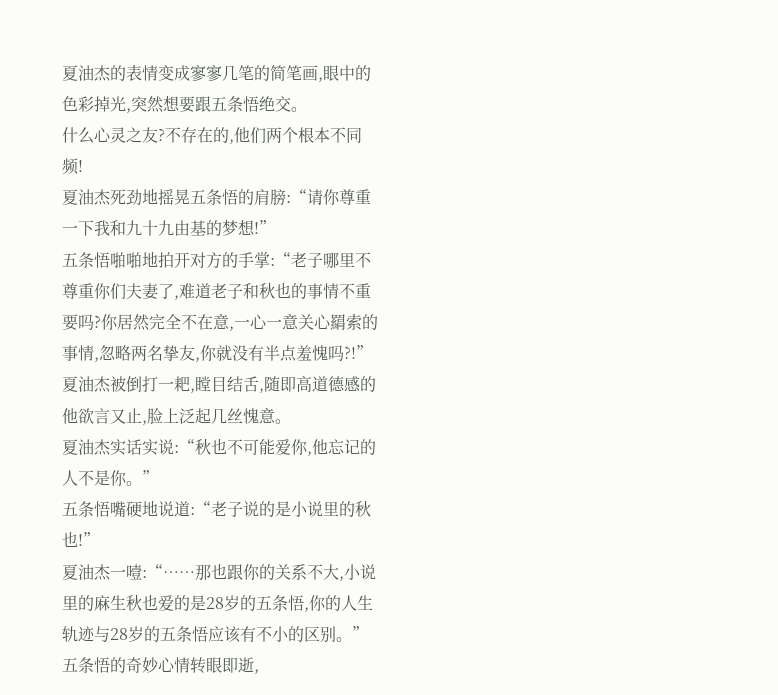夏油杰的表情变成寥寥几笔的简笔画,眼中的色彩掉光,突然想要跟五条悟绝交。
什么心灵之友?不存在的,他们两个根本不同频!
夏油杰死劲地摇晃五条悟的肩膀:“请你尊重一下我和九十九由基的梦想!”
五条悟啪啪地拍开对方的手掌:“老子哪里不尊重你们夫妻了,难道老子和秋也的事情不重要吗?你居然完全不在意,一心一意关心羂索的事情,忽略两名挚友,你就没有半点羞愧吗?!”
夏油杰被倒打一耙,瞠目结舌,随即高道德感的他欲言又止,脸上泛起几丝愧意。
夏油杰实话实说:“秋也不可能爱你,他忘记的人不是你。”
五条悟嘴硬地说道:“老子说的是小说里的秋也!”
夏油杰一噎:“……那也跟你的关系不大,小说里的麻生秋也爱的是28岁的五条悟,你的人生轨迹与28岁的五条悟应该有不小的区别。”
五条悟的奇妙心情转眼即逝,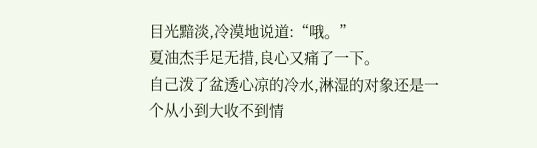目光黯淡,冷漠地说道:“哦。”
夏油杰手足无措,良心又痛了一下。
自己泼了盆透心凉的冷水,淋湿的对象还是一个从小到大收不到情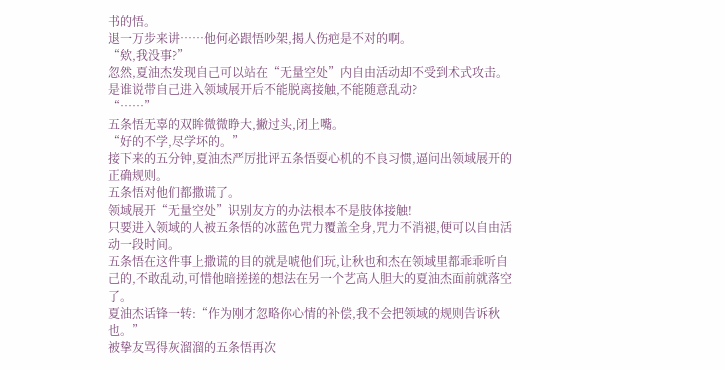书的悟。
退一万步来讲……他何必跟悟吵架,揭人伤疤是不对的啊。
“欸,我没事?”
忽然,夏油杰发现自己可以站在“无量空处”内自由活动却不受到术式攻击。
是谁说带自己进入领域展开后不能脱离接触,不能随意乱动?
“……”
五条悟无辜的双眸微微睁大,撇过头,闭上嘴。
“好的不学,尽学坏的。”
接下来的五分钟,夏油杰严厉批评五条悟耍心机的不良习惯,逼问出领域展开的正确规则。
五条悟对他们都撒谎了。
领域展开“无量空处”识别友方的办法根本不是肢体接触!
只要进入领域的人被五条悟的冰蓝色咒力覆盖全身,咒力不消褪,便可以自由活动一段时间。
五条悟在这件事上撒谎的目的就是唬他们玩,让秋也和杰在领域里都乖乖听自己的,不敢乱动,可惜他暗搓搓的想法在另一个艺高人胆大的夏油杰面前就落空了。
夏油杰话锋一转:“作为刚才忽略你心情的补偿,我不会把领域的规则告诉秋也。”
被挚友骂得灰溜溜的五条悟再次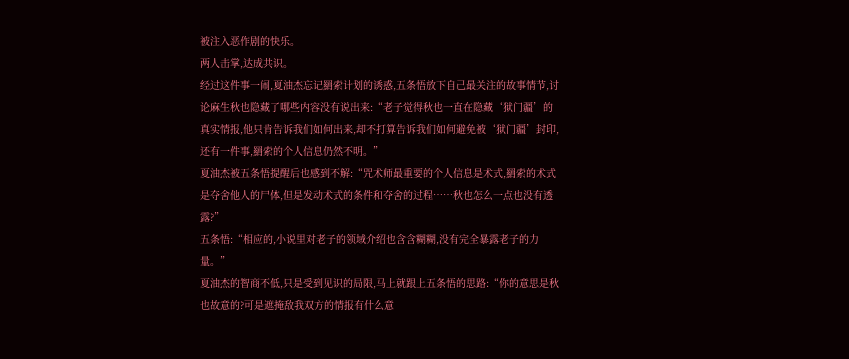被注入恶作剧的快乐。
两人击掌,达成共识。
经过这件事一闹,夏油杰忘记羂索计划的诱惑,五条悟放下自己最关注的故事情节,讨论麻生秋也隐藏了哪些内容没有说出来:“老子觉得秋也一直在隐藏‘狱门疆’的真实情报,他只肯告诉我们如何出来,却不打算告诉我们如何避免被‘狱门疆’封印,还有一件事,羂索的个人信息仍然不明。”
夏油杰被五条悟提醒后也感到不解:“咒术师最重要的个人信息是术式,羂索的术式是夺舍他人的尸体,但是发动术式的条件和夺舍的过程……秋也怎么一点也没有透露?”
五条悟:“相应的,小说里对老子的领域介绍也含含糊糊,没有完全暴露老子的力量。”
夏油杰的智商不低,只是受到见识的局限,马上就跟上五条悟的思路:“你的意思是秋也故意的?可是遮掩敌我双方的情报有什么意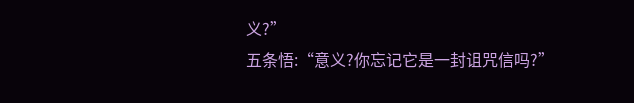义?”
五条悟:“意义?你忘记它是一封诅咒信吗?”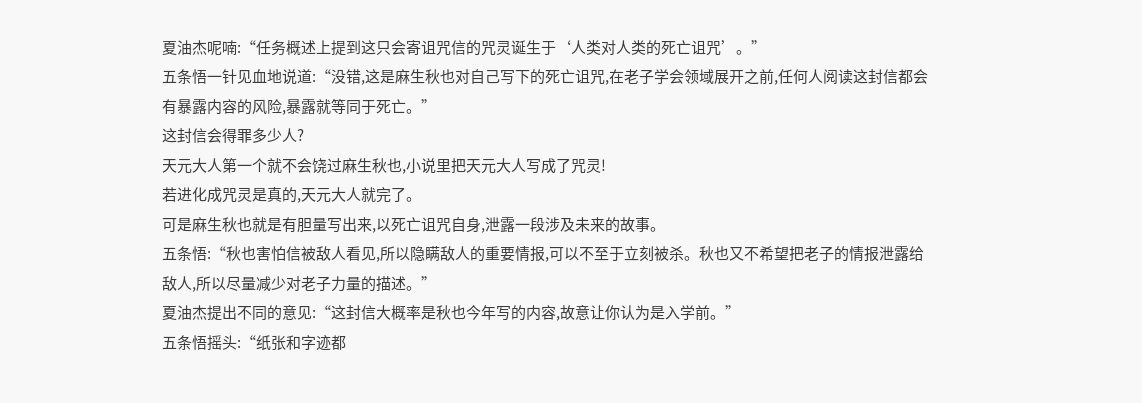夏油杰呢喃:“任务概述上提到这只会寄诅咒信的咒灵诞生于‘人类对人类的死亡诅咒’。”
五条悟一针见血地说道:“没错,这是麻生秋也对自己写下的死亡诅咒,在老子学会领域展开之前,任何人阅读这封信都会有暴露内容的风险,暴露就等同于死亡。”
这封信会得罪多少人?
天元大人第一个就不会饶过麻生秋也,小说里把天元大人写成了咒灵!
若进化成咒灵是真的,天元大人就完了。
可是麻生秋也就是有胆量写出来,以死亡诅咒自身,泄露一段涉及未来的故事。
五条悟:“秋也害怕信被敌人看见,所以隐瞒敌人的重要情报,可以不至于立刻被杀。秋也又不希望把老子的情报泄露给敌人,所以尽量减少对老子力量的描述。”
夏油杰提出不同的意见:“这封信大概率是秋也今年写的内容,故意让你认为是入学前。”
五条悟摇头:“纸张和字迹都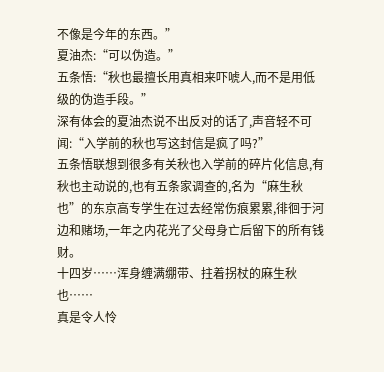不像是今年的东西。”
夏油杰:“可以伪造。”
五条悟:“秋也最擅长用真相来吓唬人,而不是用低级的伪造手段。”
深有体会的夏油杰说不出反对的话了,声音轻不可闻:“入学前的秋也写这封信是疯了吗?”
五条悟联想到很多有关秋也入学前的碎片化信息,有秋也主动说的,也有五条家调查的,名为“麻生秋也”的东京高专学生在过去经常伤痕累累,徘徊于河边和赌场,一年之内花光了父母身亡后留下的所有钱财。
十四岁……浑身缠满绷带、拄着拐杖的麻生秋也……
真是令人怜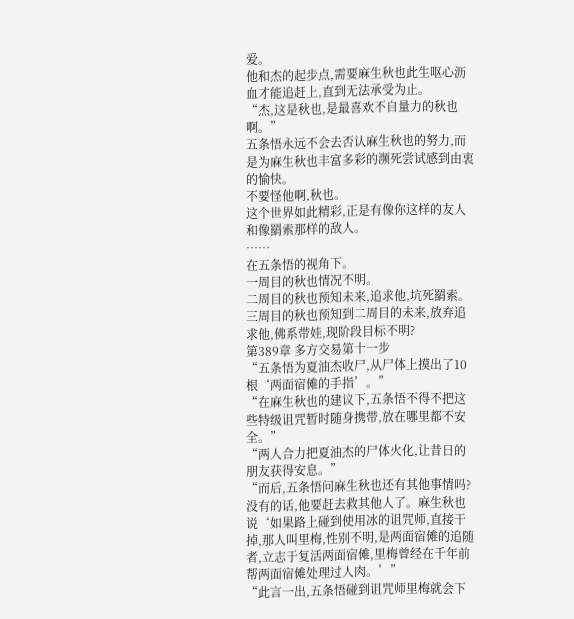爱。
他和杰的起步点,需要麻生秋也此生呕心沥血才能追赶上,直到无法承受为止。
“杰,这是秋也,是最喜欢不自量力的秋也啊。”
五条悟永远不会去否认麻生秋也的努力,而是为麻生秋也丰富多彩的濒死尝试感到由衷的愉快。
不要怪他啊,秋也。
这个世界如此精彩,正是有像你这样的友人和像羂索那样的敌人。
……
在五条悟的视角下。
一周目的秋也情况不明。
二周目的秋也预知未来,追求他,坑死羂索。
三周目的秋也预知到二周目的未来,放弃追求他,佛系带娃,现阶段目标不明?
第389章 多方交易第十一步
“五条悟为夏油杰收尸,从尸体上摸出了10根‘两面宿傩的手指’。”
“在麻生秋也的建议下,五条悟不得不把这些特级诅咒暂时随身携带,放在哪里都不安全。”
“两人合力把夏油杰的尸体火化,让昔日的朋友获得安息。”
“而后,五条悟问麻生秋也还有其他事情吗?没有的话,他要赶去救其他人了。麻生秋也说‘如果路上碰到使用冰的诅咒师,直接干掉,那人叫里梅,性别不明,是两面宿傩的追随者,立志于复活两面宿傩,里梅曾经在千年前帮两面宿傩处理过人肉。’”
“此言一出,五条悟碰到诅咒师里梅就会下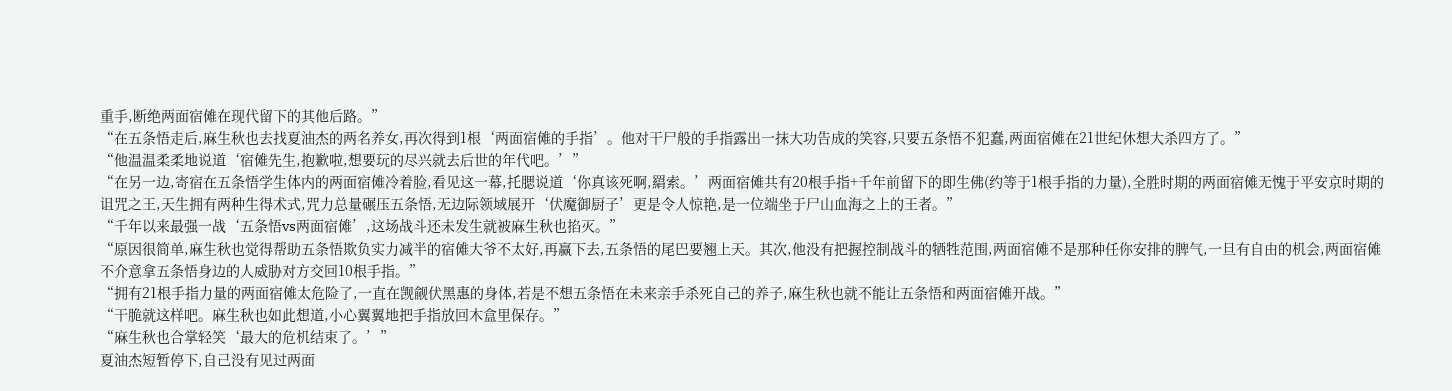重手,断绝两面宿傩在现代留下的其他后路。”
“在五条悟走后,麻生秋也去找夏油杰的两名养女,再次得到1根‘两面宿傩的手指’。他对干尸般的手指露出一抹大功告成的笑容,只要五条悟不犯蠢,两面宿傩在21世纪休想大杀四方了。”
“他温温柔柔地说道‘宿傩先生,抱歉啦,想要玩的尽兴就去后世的年代吧。’”
“在另一边,寄宿在五条悟学生体内的两面宿傩冷着脸,看见这一幕,托腮说道‘你真该死啊,羂索。’两面宿傩共有20根手指+千年前留下的即生佛(约等于1根手指的力量),全胜时期的两面宿傩无愧于平安京时期的诅咒之王,天生拥有两种生得术式,咒力总量碾压五条悟,无边际领域展开‘伏魔御厨子’更是令人惊艳,是一位端坐于尸山血海之上的王者。”
“千年以来最强一战‘五条悟vs两面宿傩’,这场战斗还未发生就被麻生秋也掐灭。”
“原因很简单,麻生秋也觉得帮助五条悟欺负实力减半的宿傩大爷不太好,再赢下去,五条悟的尾巴要翘上天。其次,他没有把握控制战斗的牺牲范围,两面宿傩不是那种任你安排的脾气,一旦有自由的机会,两面宿傩不介意拿五条悟身边的人威胁对方交回10根手指。”
“拥有21根手指力量的两面宿傩太危险了,一直在觊觎伏黑惠的身体,若是不想五条悟在未来亲手杀死自己的养子,麻生秋也就不能让五条悟和两面宿傩开战。”
“干脆就这样吧。麻生秋也如此想道,小心翼翼地把手指放回木盒里保存。”
“麻生秋也合掌轻笑‘最大的危机结束了。’”
夏油杰短暂停下,自己没有见过两面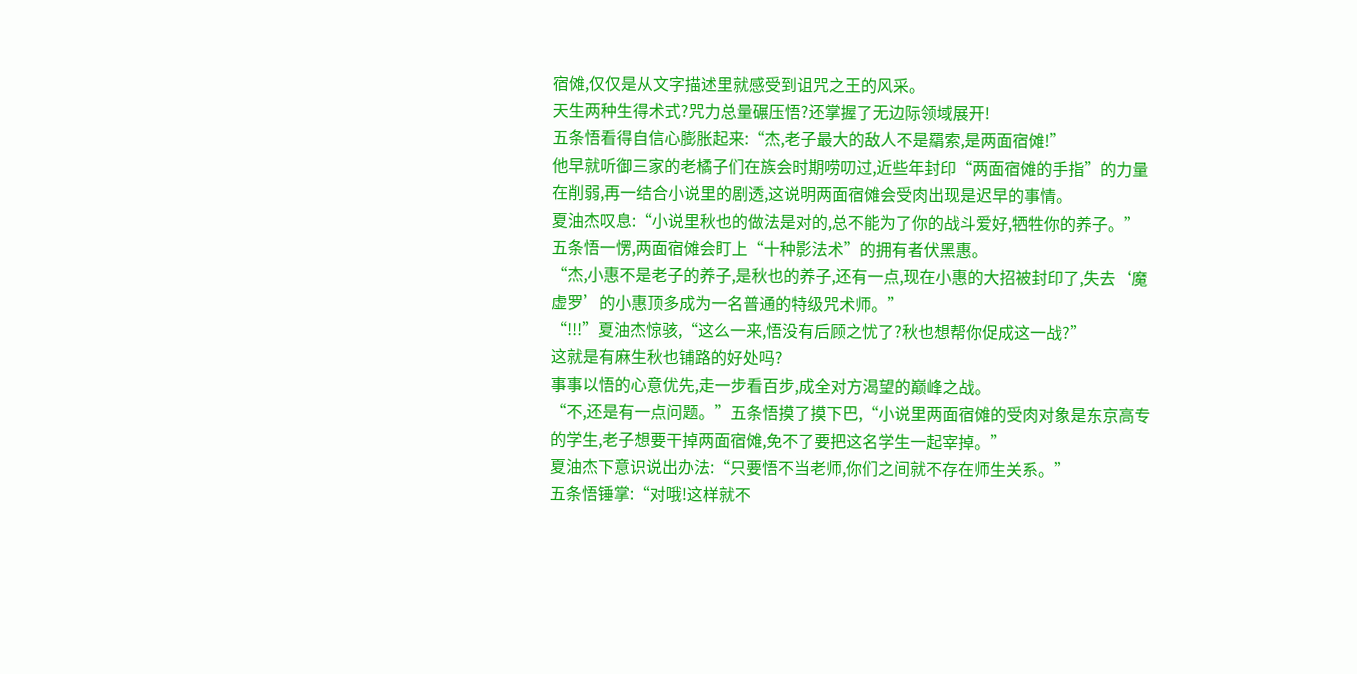宿傩,仅仅是从文字描述里就感受到诅咒之王的风采。
天生两种生得术式?咒力总量碾压悟?还掌握了无边际领域展开!
五条悟看得自信心膨胀起来:“杰,老子最大的敌人不是羂索,是两面宿傩!”
他早就听御三家的老橘子们在族会时期唠叨过,近些年封印“两面宿傩的手指”的力量在削弱,再一结合小说里的剧透,这说明两面宿傩会受肉出现是迟早的事情。
夏油杰叹息:“小说里秋也的做法是对的,总不能为了你的战斗爱好,牺牲你的养子。”
五条悟一愣,两面宿傩会盯上“十种影法术”的拥有者伏黑惠。
“杰,小惠不是老子的养子,是秋也的养子,还有一点,现在小惠的大招被封印了,失去‘魔虚罗’的小惠顶多成为一名普通的特级咒术师。”
“!!!”夏油杰惊骇,“这么一来,悟没有后顾之忧了?秋也想帮你促成这一战?”
这就是有麻生秋也铺路的好处吗?
事事以悟的心意优先,走一步看百步,成全对方渴望的巅峰之战。
“不,还是有一点问题。”五条悟摸了摸下巴,“小说里两面宿傩的受肉对象是东京高专的学生,老子想要干掉两面宿傩,免不了要把这名学生一起宰掉。”
夏油杰下意识说出办法:“只要悟不当老师,你们之间就不存在师生关系。”
五条悟锤掌:“对哦!这样就不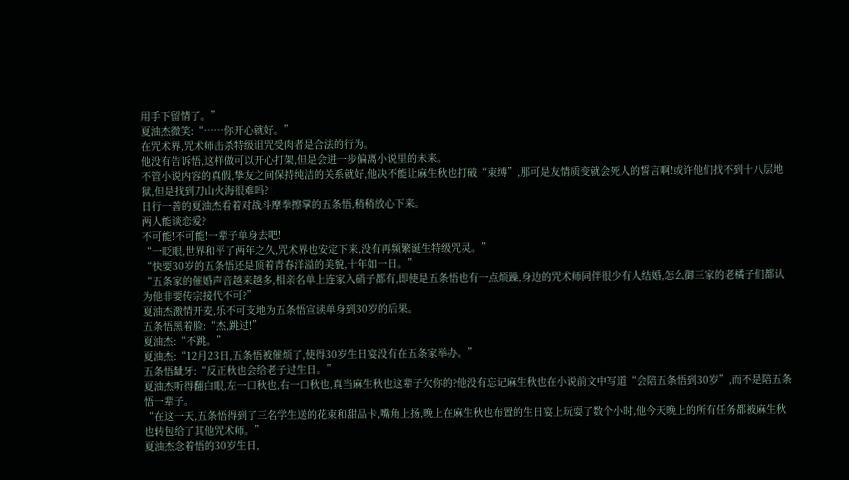用手下留情了。”
夏油杰微笑:“……你开心就好。”
在咒术界,咒术师击杀特级诅咒受肉者是合法的行为。
他没有告诉悟,这样做可以开心打架,但是会进一步偏离小说里的未来。
不管小说内容的真假,挚友之间保持纯洁的关系就好,他决不能让麻生秋也打破“束缚”,那可是友情质变就会死人的誓言啊!或许他们找不到十八层地狱,但是找到刀山火海很难吗?
日行一善的夏油杰看着对战斗摩拳擦掌的五条悟,稍稍放心下来。
两人能谈恋爱?
不可能!不可能!一辈子单身去吧!
“一眨眼,世界和平了两年之久,咒术界也安定下来,没有再频繁诞生特级咒灵。”
“快要30岁的五条悟还是顶着青春洋溢的美貌,十年如一日。”
“五条家的催婚声音越来越多,相亲名单上连家入硝子都有,即使是五条悟也有一点烦躁,身边的咒术师同伴很少有人结婚,怎么御三家的老橘子们都认为他非要传宗接代不可?”
夏油杰激情开麦,乐不可支地为五条悟宣读单身到30岁的后果。
五条悟黑着脸:“杰,跳过!”
夏油杰:“不跳。”
夏油杰:“12月23日,五条悟被催烦了,使得30岁生日宴没有在五条家举办。”
五条悟龇牙:“反正秋也会给老子过生日。”
夏油杰听得翻白眼,左一口秋也,右一口秋也,真当麻生秋也这辈子欠你的?他没有忘记麻生秋也在小说前文中写道“会陪五条悟到30岁”,而不是陪五条悟一辈子。
“在这一天,五条悟得到了三名学生送的花束和甜品卡,嘴角上扬,晚上在麻生秋也布置的生日宴上玩耍了数个小时,他今天晚上的所有任务都被麻生秋也转包给了其他咒术师。”
夏油杰念着悟的30岁生日,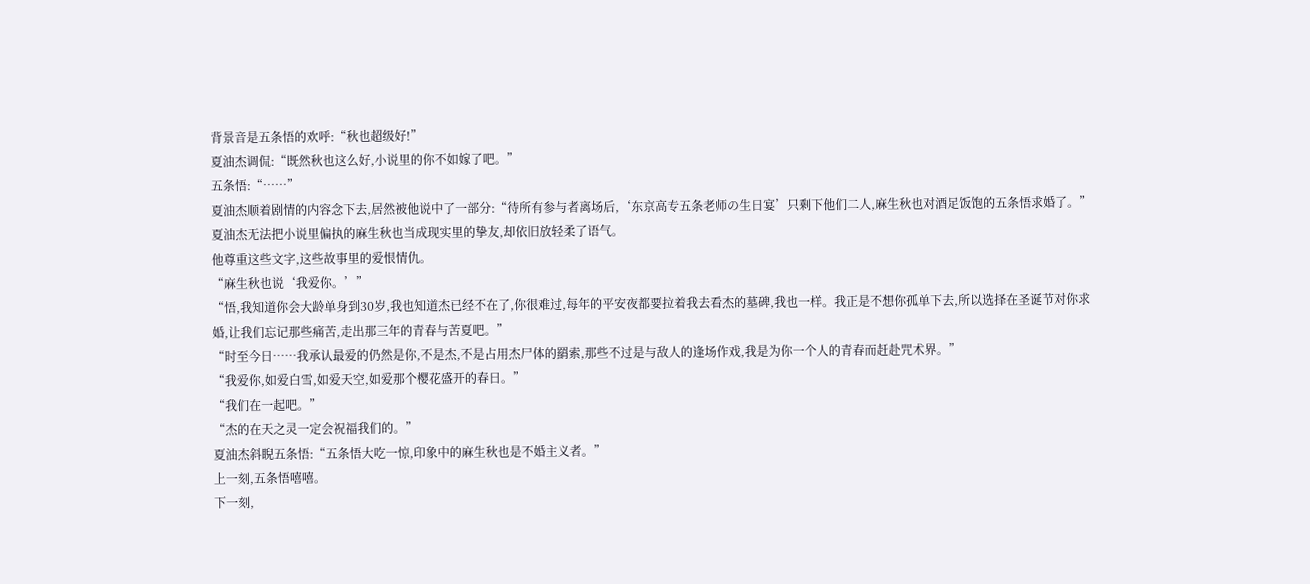背景音是五条悟的欢呼:“秋也超级好!”
夏油杰调侃:“既然秋也这么好,小说里的你不如嫁了吧。”
五条悟:“……”
夏油杰顺着剧情的内容念下去,居然被他说中了一部分:“待所有参与者离场后,‘东京高专五条老师の生日宴’只剩下他们二人,麻生秋也对酒足饭饱的五条悟求婚了。”
夏油杰无法把小说里偏执的麻生秋也当成现实里的挚友,却依旧放轻柔了语气。
他尊重这些文字,这些故事里的爱恨情仇。
“麻生秋也说‘我爱你。’”
“悟,我知道你会大龄单身到30岁,我也知道杰已经不在了,你很难过,每年的平安夜都要拉着我去看杰的墓碑,我也一样。我正是不想你孤单下去,所以选择在圣诞节对你求婚,让我们忘记那些痛苦,走出那三年的青春与苦夏吧。”
“时至今日……我承认最爱的仍然是你,不是杰,不是占用杰尸体的羂索,那些不过是与敌人的逢场作戏,我是为你一个人的青春而赶赴咒术界。”
“我爱你,如爱白雪,如爱天空,如爱那个樱花盛开的春日。”
“我们在一起吧。”
“杰的在天之灵一定会祝福我们的。”
夏油杰斜睨五条悟:“五条悟大吃一惊,印象中的麻生秋也是不婚主义者。”
上一刻,五条悟嘻嘻。
下一刻,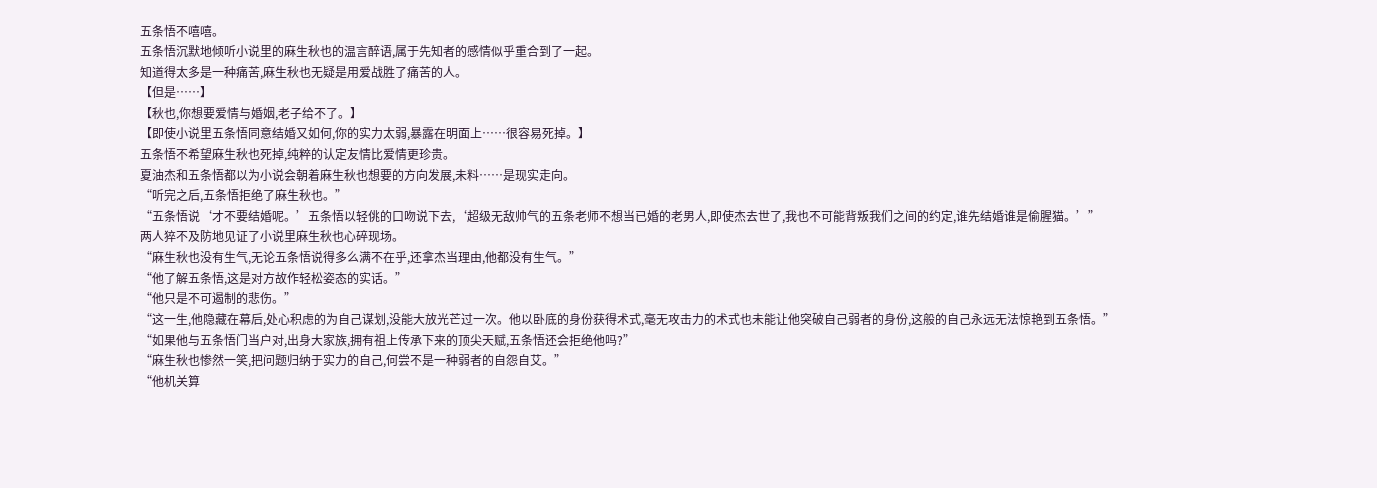五条悟不嘻嘻。
五条悟沉默地倾听小说里的麻生秋也的温言醉语,属于先知者的感情似乎重合到了一起。
知道得太多是一种痛苦,麻生秋也无疑是用爱战胜了痛苦的人。
【但是……】
【秋也,你想要爱情与婚姻,老子给不了。】
【即使小说里五条悟同意结婚又如何,你的实力太弱,暴露在明面上……很容易死掉。】
五条悟不希望麻生秋也死掉,纯粹的认定友情比爱情更珍贵。
夏油杰和五条悟都以为小说会朝着麻生秋也想要的方向发展,未料……是现实走向。
“听完之后,五条悟拒绝了麻生秋也。”
“五条悟说‘才不要结婚呢。’五条悟以轻佻的口吻说下去,‘超级无敌帅气的五条老师不想当已婚的老男人,即使杰去世了,我也不可能背叛我们之间的约定,谁先结婚谁是偷腥猫。’”
两人猝不及防地见证了小说里麻生秋也心碎现场。
“麻生秋也没有生气,无论五条悟说得多么满不在乎,还拿杰当理由,他都没有生气。”
“他了解五条悟,这是对方故作轻松姿态的实话。”
“他只是不可遏制的悲伤。”
“这一生,他隐藏在幕后,处心积虑的为自己谋划,没能大放光芒过一次。他以卧底的身份获得术式,毫无攻击力的术式也未能让他突破自己弱者的身份,这般的自己永远无法惊艳到五条悟。”
“如果他与五条悟门当户对,出身大家族,拥有祖上传承下来的顶尖天赋,五条悟还会拒绝他吗?”
“麻生秋也惨然一笑,把问题归纳于实力的自己,何尝不是一种弱者的自怨自艾。”
“他机关算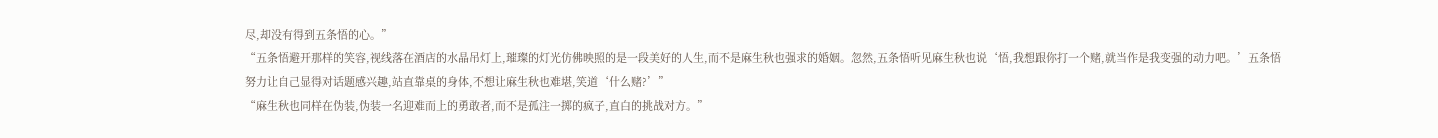尽,却没有得到五条悟的心。”
“五条悟避开那样的笑容,视线落在酒店的水晶吊灯上,璀璨的灯光仿佛映照的是一段美好的人生,而不是麻生秋也强求的婚姻。忽然,五条悟听见麻生秋也说‘悟,我想跟你打一个赌,就当作是我变强的动力吧。’五条悟努力让自己显得对话题感兴趣,站直靠桌的身体,不想让麻生秋也难堪,笑道‘什么赌?’”
“麻生秋也同样在伪装,伪装一名迎难而上的勇敢者,而不是孤注一掷的疯子,直白的挑战对方。”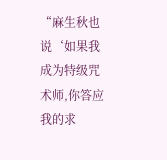“麻生秋也说‘如果我成为特级咒术师,你答应我的求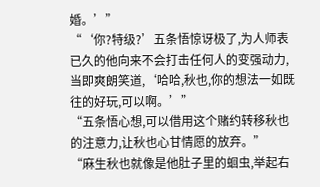婚。’”
“‘你?特级?’五条悟惊讶极了,为人师表已久的他向来不会打击任何人的变强动力,当即爽朗笑道,‘哈哈,秋也,你的想法一如既往的好玩,可以啊。’”
“五条悟心想,可以借用这个赌约转移秋也的注意力,让秋也心甘情愿的放弃。”
“麻生秋也就像是他肚子里的蛔虫,举起右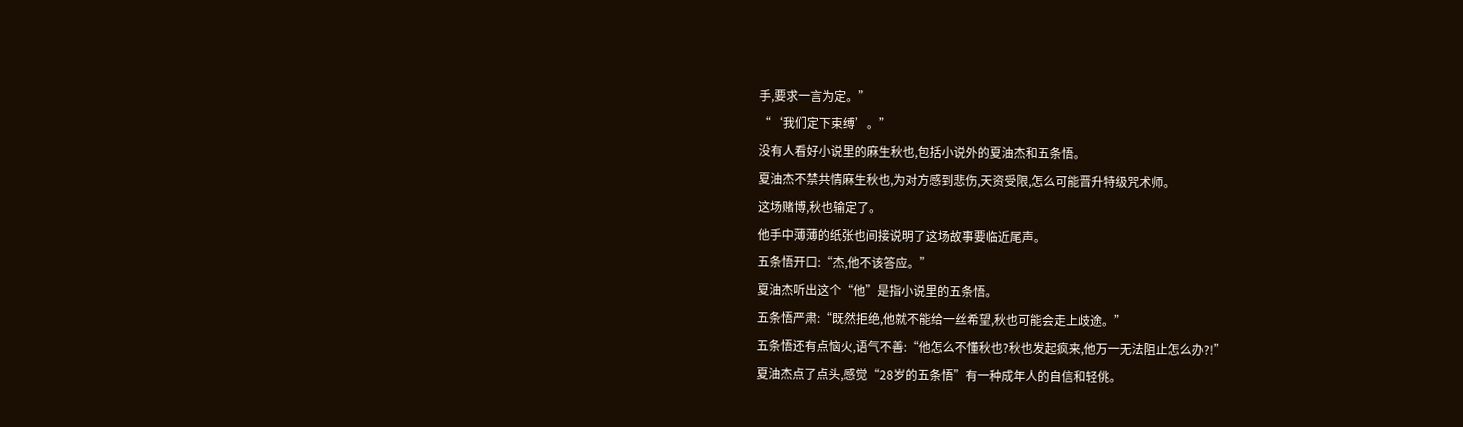手,要求一言为定。”
“‘我们定下束缚’。”
没有人看好小说里的麻生秋也,包括小说外的夏油杰和五条悟。
夏油杰不禁共情麻生秋也,为对方感到悲伤,天资受限,怎么可能晋升特级咒术师。
这场赌博,秋也输定了。
他手中薄薄的纸张也间接说明了这场故事要临近尾声。
五条悟开口:“杰,他不该答应。”
夏油杰听出这个“他”是指小说里的五条悟。
五条悟严肃:“既然拒绝,他就不能给一丝希望,秋也可能会走上歧途。”
五条悟还有点恼火,语气不善:“他怎么不懂秋也?秋也发起疯来,他万一无法阻止怎么办?!”
夏油杰点了点头,感觉“28岁的五条悟”有一种成年人的自信和轻佻。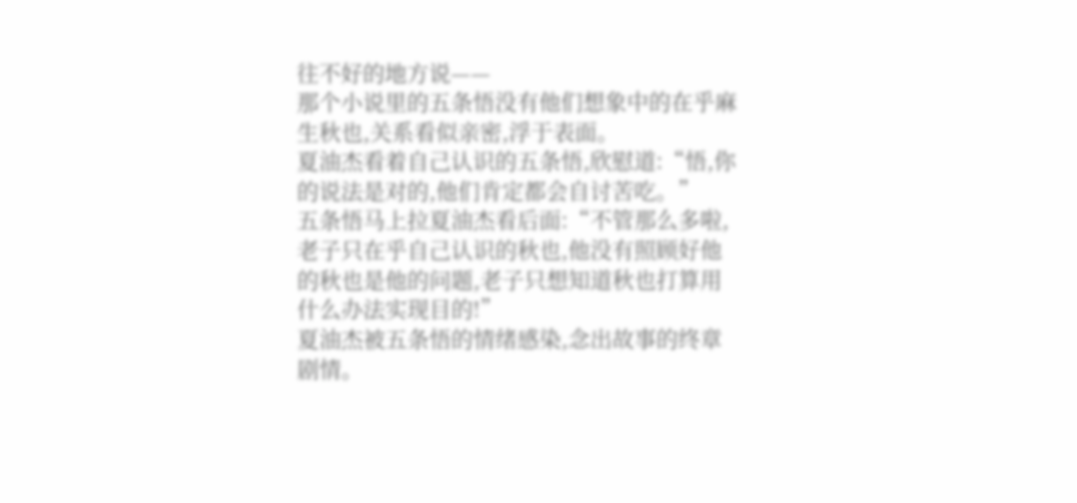往不好的地方说——
那个小说里的五条悟没有他们想象中的在乎麻生秋也,关系看似亲密,浮于表面。
夏油杰看着自己认识的五条悟,欣慰道:“悟,你的说法是对的,他们肯定都会自讨苦吃。”
五条悟马上拉夏油杰看后面:“不管那么多啦,老子只在乎自己认识的秋也,他没有照顾好他的秋也是他的问题,老子只想知道秋也打算用什么办法实现目的!”
夏油杰被五条悟的情绪感染,念出故事的终章剧情。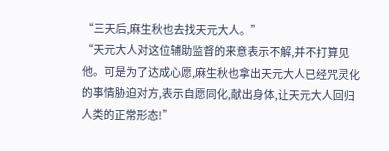“三天后,麻生秋也去找天元大人。”
“天元大人对这位辅助监督的来意表示不解,并不打算见他。可是为了达成心愿,麻生秋也拿出天元大人已经咒灵化的事情胁迫对方,表示自愿同化,献出身体,让天元大人回归人类的正常形态!”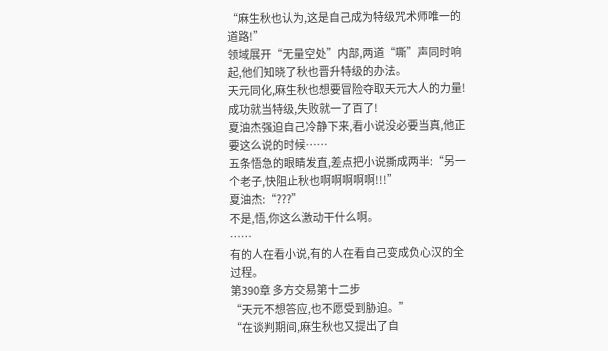“麻生秋也认为,这是自己成为特级咒术师唯一的道路!”
领域展开“无量空处”内部,两道“嘶”声同时响起,他们知晓了秋也晋升特级的办法。
天元同化,麻生秋也想要冒险夺取天元大人的力量!
成功就当特级,失败就一了百了!
夏油杰强迫自己冷静下来,看小说没必要当真,他正要这么说的时候……
五条悟急的眼睛发直,差点把小说撕成两半:“另一个老子,快阻止秋也啊啊啊啊啊!!!”
夏油杰:“???”
不是,悟,你这么激动干什么啊。
……
有的人在看小说,有的人在看自己变成负心汉的全过程。
第390章 多方交易第十二步
“天元不想答应,也不愿受到胁迫。”
“在谈判期间,麻生秋也又提出了自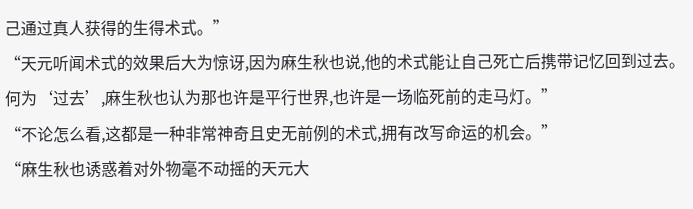己通过真人获得的生得术式。”
“天元听闻术式的效果后大为惊讶,因为麻生秋也说,他的术式能让自己死亡后携带记忆回到过去。何为‘过去’,麻生秋也认为那也许是平行世界,也许是一场临死前的走马灯。”
“不论怎么看,这都是一种非常神奇且史无前例的术式,拥有改写命运的机会。”
“麻生秋也诱惑着对外物毫不动摇的天元大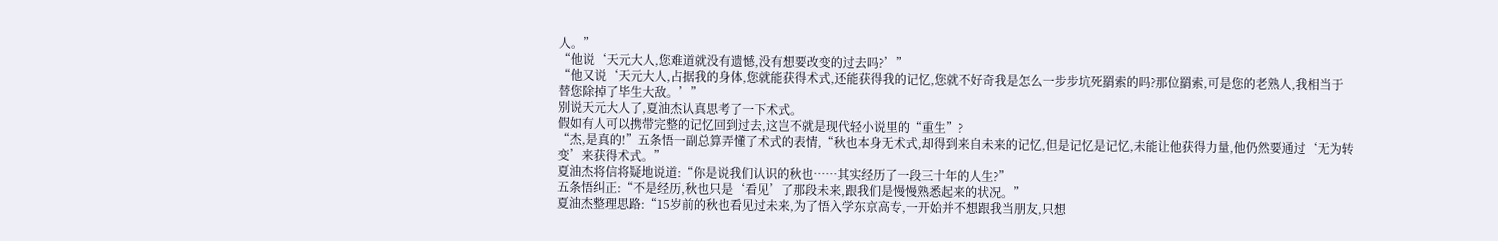人。”
“他说‘天元大人,您难道就没有遗憾,没有想要改变的过去吗?’”
“他又说‘天元大人,占据我的身体,您就能获得术式,还能获得我的记忆,您就不好奇我是怎么一步步坑死羂索的吗?那位羂索,可是您的老熟人,我相当于替您除掉了毕生大敌。’”
别说天元大人了,夏油杰认真思考了一下术式。
假如有人可以携带完整的记忆回到过去,这岂不就是现代轻小说里的“重生”?
“杰,是真的!”五条悟一副总算弄懂了术式的表情,“秋也本身无术式,却得到来自未来的记忆,但是记忆是记忆,未能让他获得力量,他仍然要通过‘无为转变’来获得术式。”
夏油杰将信将疑地说道:“你是说我们认识的秋也……其实经历了一段三十年的人生?”
五条悟纠正:“不是经历,秋也只是‘看见’了那段未来,跟我们是慢慢熟悉起来的状况。”
夏油杰整理思路:“15岁前的秋也看见过未来,为了悟入学东京高专,一开始并不想跟我当朋友,只想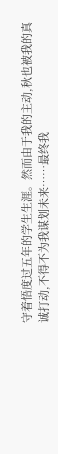守着悟度过五年的学生生涯。然而由于我的主动,秋也被我的真诚打动,不得不为我谋划未来……最终我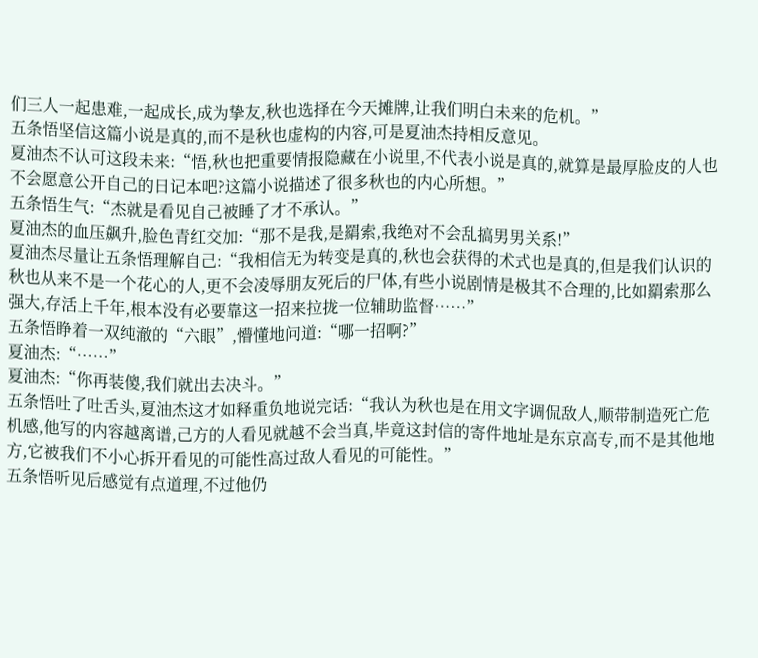们三人一起患难,一起成长,成为挚友,秋也选择在今天摊牌,让我们明白未来的危机。”
五条悟坚信这篇小说是真的,而不是秋也虚构的内容,可是夏油杰持相反意见。
夏油杰不认可这段未来:“悟,秋也把重要情报隐藏在小说里,不代表小说是真的,就算是最厚脸皮的人也不会愿意公开自己的日记本吧?这篇小说描述了很多秋也的内心所想。”
五条悟生气:“杰就是看见自己被睡了才不承认。”
夏油杰的血压飙升,脸色青红交加:“那不是我,是羂索,我绝对不会乱搞男男关系!”
夏油杰尽量让五条悟理解自己:“我相信无为转变是真的,秋也会获得的术式也是真的,但是我们认识的秋也从来不是一个花心的人,更不会凌辱朋友死后的尸体,有些小说剧情是极其不合理的,比如羂索那么强大,存活上千年,根本没有必要靠这一招来拉拢一位辅助监督……”
五条悟睁着一双纯澈的“六眼”,懵懂地问道:“哪一招啊?”
夏油杰:“……”
夏油杰:“你再装傻,我们就出去决斗。”
五条悟吐了吐舌头,夏油杰这才如释重负地说完话:“我认为秋也是在用文字调侃敌人,顺带制造死亡危机感,他写的内容越离谱,己方的人看见就越不会当真,毕竟这封信的寄件地址是东京高专,而不是其他地方,它被我们不小心拆开看见的可能性高过敌人看见的可能性。”
五条悟听见后感觉有点道理,不过他仍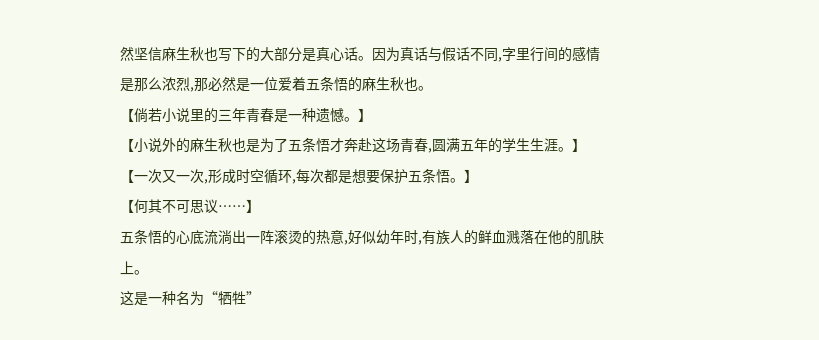然坚信麻生秋也写下的大部分是真心话。因为真话与假话不同,字里行间的感情是那么浓烈,那必然是一位爱着五条悟的麻生秋也。
【倘若小说里的三年青春是一种遗憾。】
【小说外的麻生秋也是为了五条悟才奔赴这场青春,圆满五年的学生生涯。】
【一次又一次,形成时空循环,每次都是想要保护五条悟。】
【何其不可思议……】
五条悟的心底流淌出一阵滚烫的热意,好似幼年时,有族人的鲜血溅落在他的肌肤上。
这是一种名为“牺牲”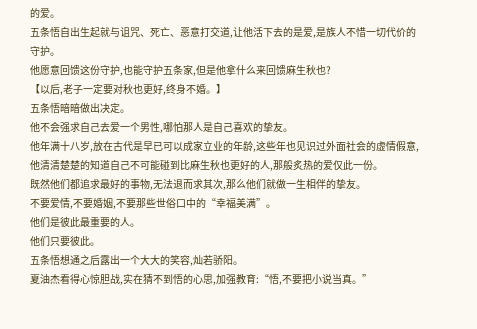的爱。
五条悟自出生起就与诅咒、死亡、恶意打交道,让他活下去的是爱,是族人不惜一切代价的守护。
他愿意回馈这份守护,也能守护五条家,但是他拿什么来回馈麻生秋也?
【以后,老子一定要对秋也更好,终身不婚。】
五条悟暗暗做出决定。
他不会强求自己去爱一个男性,哪怕那人是自己喜欢的挚友。
他年满十八岁,放在古代是早已可以成家立业的年龄,这些年也见识过外面社会的虚情假意,他清清楚楚的知道自己不可能碰到比麻生秋也更好的人,那般炙热的爱仅此一份。
既然他们都追求最好的事物,无法退而求其次,那么他们就做一生相伴的挚友。
不要爱情,不要婚姻,不要那些世俗口中的“幸福美满”。
他们是彼此最重要的人。
他们只要彼此。
五条悟想通之后露出一个大大的笑容,灿若骄阳。
夏油杰看得心惊胆战,实在猜不到悟的心思,加强教育:“悟,不要把小说当真。”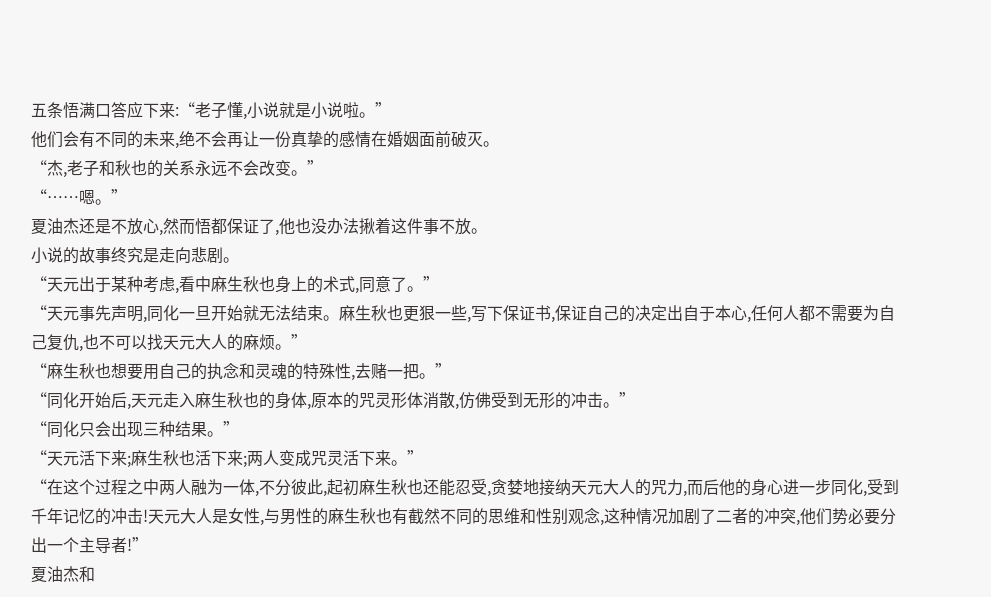五条悟满口答应下来:“老子懂,小说就是小说啦。”
他们会有不同的未来,绝不会再让一份真挚的感情在婚姻面前破灭。
“杰,老子和秋也的关系永远不会改变。”
“……嗯。”
夏油杰还是不放心,然而悟都保证了,他也没办法揪着这件事不放。
小说的故事终究是走向悲剧。
“天元出于某种考虑,看中麻生秋也身上的术式,同意了。”
“天元事先声明,同化一旦开始就无法结束。麻生秋也更狠一些,写下保证书,保证自己的决定出自于本心,任何人都不需要为自己复仇,也不可以找天元大人的麻烦。”
“麻生秋也想要用自己的执念和灵魂的特殊性,去赌一把。”
“同化开始后,天元走入麻生秋也的身体,原本的咒灵形体消散,仿佛受到无形的冲击。”
“同化只会出现三种结果。”
“天元活下来;麻生秋也活下来;两人变成咒灵活下来。”
“在这个过程之中两人融为一体,不分彼此,起初麻生秋也还能忍受,贪婪地接纳天元大人的咒力,而后他的身心进一步同化,受到千年记忆的冲击!天元大人是女性,与男性的麻生秋也有截然不同的思维和性别观念,这种情况加剧了二者的冲突,他们势必要分出一个主导者!”
夏油杰和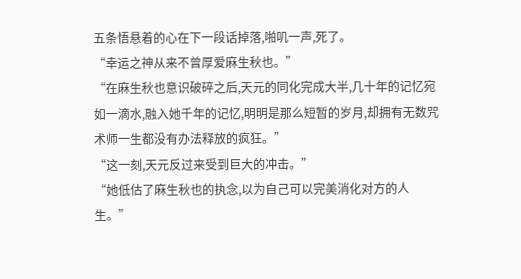五条悟悬着的心在下一段话掉落,啪叽一声,死了。
“幸运之神从来不曾厚爱麻生秋也。”
“在麻生秋也意识破碎之后,天元的同化完成大半,几十年的记忆宛如一滴水,融入她千年的记忆,明明是那么短暂的岁月,却拥有无数咒术师一生都没有办法释放的疯狂。”
“这一刻,天元反过来受到巨大的冲击。”
“她低估了麻生秋也的执念,以为自己可以完美消化对方的人生。”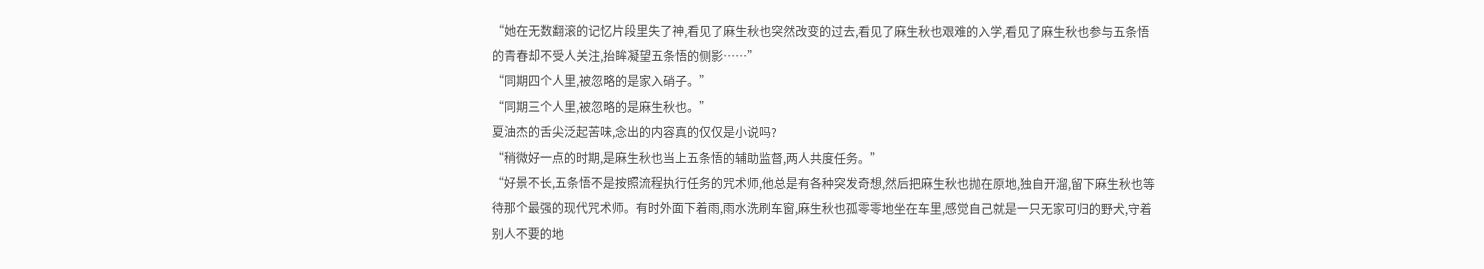“她在无数翻滚的记忆片段里失了神,看见了麻生秋也突然改变的过去,看见了麻生秋也艰难的入学,看见了麻生秋也参与五条悟的青春却不受人关注,抬眸凝望五条悟的侧影……”
“同期四个人里,被忽略的是家入硝子。”
“同期三个人里,被忽略的是麻生秋也。”
夏油杰的舌尖泛起苦味,念出的内容真的仅仅是小说吗?
“稍微好一点的时期,是麻生秋也当上五条悟的辅助监督,两人共度任务。”
“好景不长,五条悟不是按照流程执行任务的咒术师,他总是有各种突发奇想,然后把麻生秋也抛在原地,独自开溜,留下麻生秋也等待那个最强的现代咒术师。有时外面下着雨,雨水洗刷车窗,麻生秋也孤零零地坐在车里,感觉自己就是一只无家可归的野犬,守着别人不要的地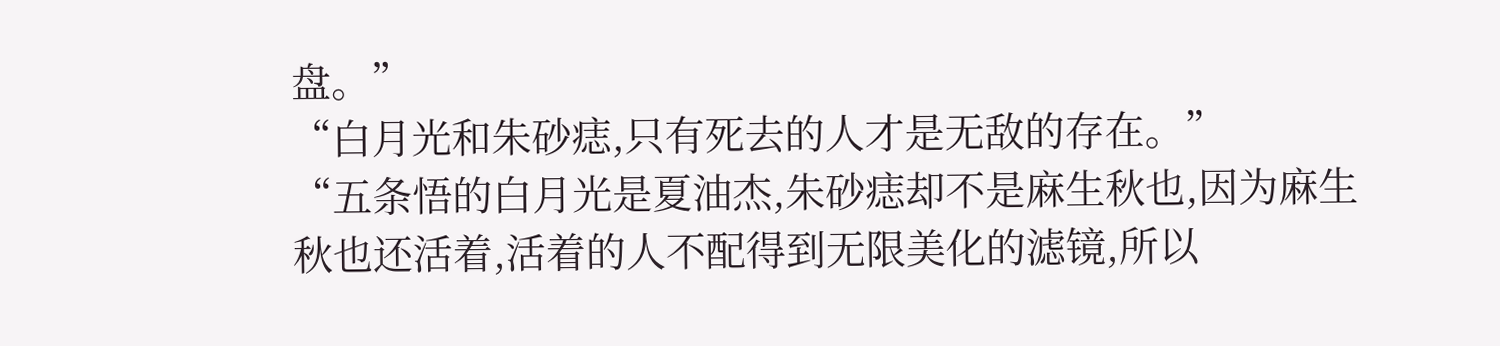盘。”
“白月光和朱砂痣,只有死去的人才是无敌的存在。”
“五条悟的白月光是夏油杰,朱砂痣却不是麻生秋也,因为麻生秋也还活着,活着的人不配得到无限美化的滤镜,所以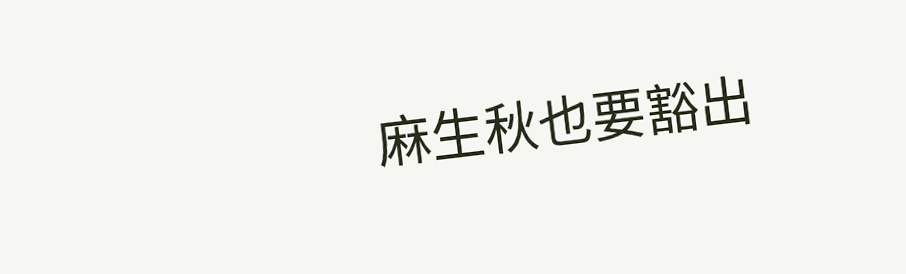麻生秋也要豁出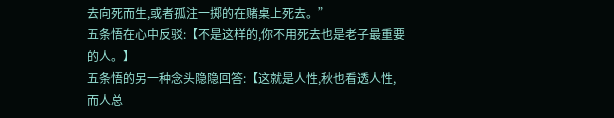去向死而生,或者孤注一掷的在赌桌上死去。”
五条悟在心中反驳:【不是这样的,你不用死去也是老子最重要的人。】
五条悟的另一种念头隐隐回答:【这就是人性,秋也看透人性,而人总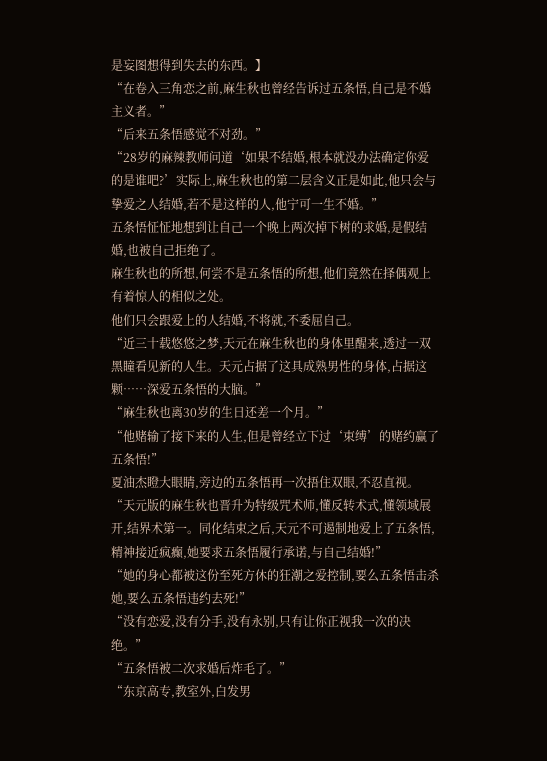是妄图想得到失去的东西。】
“在卷入三角恋之前,麻生秋也曾经告诉过五条悟,自己是不婚主义者。”
“后来五条悟感觉不对劲。”
“28岁的麻辣教师问道‘如果不结婚,根本就没办法确定你爱的是谁吧?’实际上,麻生秋也的第二层含义正是如此,他只会与挚爱之人结婚,若不是这样的人,他宁可一生不婚。”
五条悟怔怔地想到让自己一个晚上两次掉下树的求婚,是假结婚,也被自己拒绝了。
麻生秋也的所想,何尝不是五条悟的所想,他们竟然在择偶观上有着惊人的相似之处。
他们只会跟爱上的人结婚,不将就,不委屈自己。
“近三十载悠悠之梦,天元在麻生秋也的身体里醒来,透过一双黑瞳看见新的人生。天元占据了这具成熟男性的身体,占据这颗……深爱五条悟的大脑。”
“麻生秋也离30岁的生日还差一个月。”
“他赌输了接下来的人生,但是曾经立下过‘束缚’的赌约赢了五条悟!”
夏油杰瞪大眼睛,旁边的五条悟再一次捂住双眼,不忍直视。
“天元版的麻生秋也晋升为特级咒术师,懂反转术式,懂领域展开,结界术第一。同化结束之后,天元不可遏制地爱上了五条悟,精神接近疯癫,她要求五条悟履行承诺,与自己结婚!”
“她的身心都被这份至死方休的狂潮之爱控制,要么五条悟击杀她,要么五条悟违约去死!”
“没有恋爱,没有分手,没有永别,只有让你正视我一次的决绝。”
“五条悟被二次求婚后炸毛了。”
“东京高专,教室外,白发男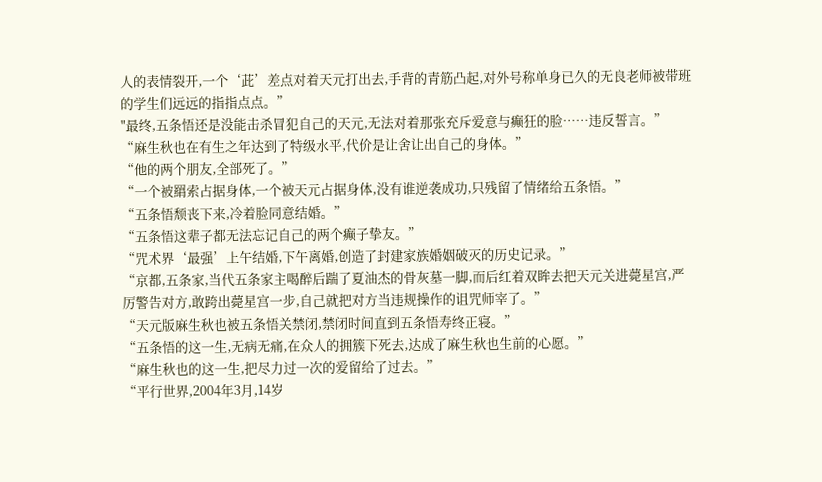人的表情裂开,一个‘茈’差点对着天元打出去,手背的青筋凸起,对外号称单身已久的无良老师被带班的学生们远远的指指点点。”
"最终,五条悟还是没能击杀冒犯自己的天元,无法对着那张充斥爱意与癫狂的脸……违反誓言。”
“麻生秋也在有生之年达到了特级水平,代价是让舍让出自己的身体。”
“他的两个朋友,全部死了。”
“一个被羂索占据身体,一个被天元占据身体,没有谁逆袭成功,只残留了情绪给五条悟。”
“五条悟颓丧下来,冷着脸同意结婚。”
“五条悟这辈子都无法忘记自己的两个癫子挚友。”
“咒术界‘最强’上午结婚,下午离婚,创造了封建家族婚姻破灭的历史记录。”
“京都,五条家,当代五条家主喝醉后踹了夏油杰的骨灰墓一脚,而后红着双眸去把天元关进薨星宫,严厉警告对方,敢跨出薨星宫一步,自己就把对方当违规操作的诅咒师宰了。”
“天元版麻生秋也被五条悟关禁闭,禁闭时间直到五条悟寿终正寝。”
“五条悟的这一生,无病无痛,在众人的拥簇下死去,达成了麻生秋也生前的心愿。”
“麻生秋也的这一生,把尽力过一次的爱留给了过去。”
“平行世界,2004年3月,14岁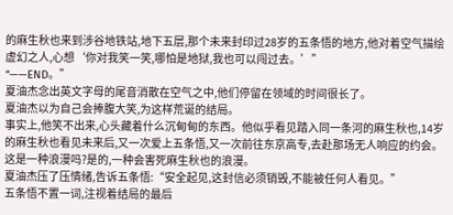的麻生秋也来到涉谷地铁站,地下五层,那个未来封印过28岁的五条悟的地方,他对着空气描绘虚幻之人,心想‘你对我笑一笑,哪怕是地狱,我也可以闯过去。’”
“——END。”
夏油杰念出英文字母的尾音消散在空气之中,他们停留在领域的时间很长了。
夏油杰以为自己会捧腹大笑,为这样荒诞的结局。
事实上,他笑不出来,心头藏着什么沉甸甸的东西。他似乎看见踏入同一条河的麻生秋也,14岁的麻生秋也看见未来后,又一次爱上五条悟,又一次前往东京高专,去赴那场无人响应的约会。
这是一种浪漫吗?是的,一种会害死麻生秋也的浪漫。
夏油杰压了压情绪,告诉五条悟:“安全起见,这封信必须销毁,不能被任何人看见。”
五条悟不置一词,注视着结局的最后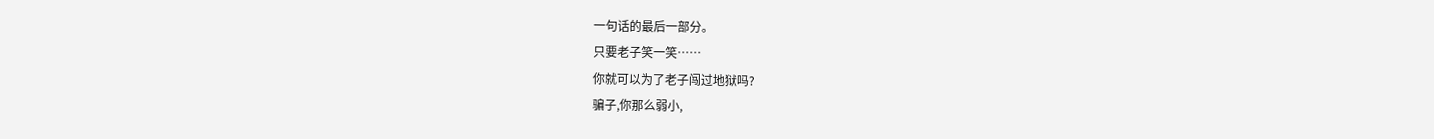一句话的最后一部分。
只要老子笑一笑……
你就可以为了老子闯过地狱吗?
骗子,你那么弱小,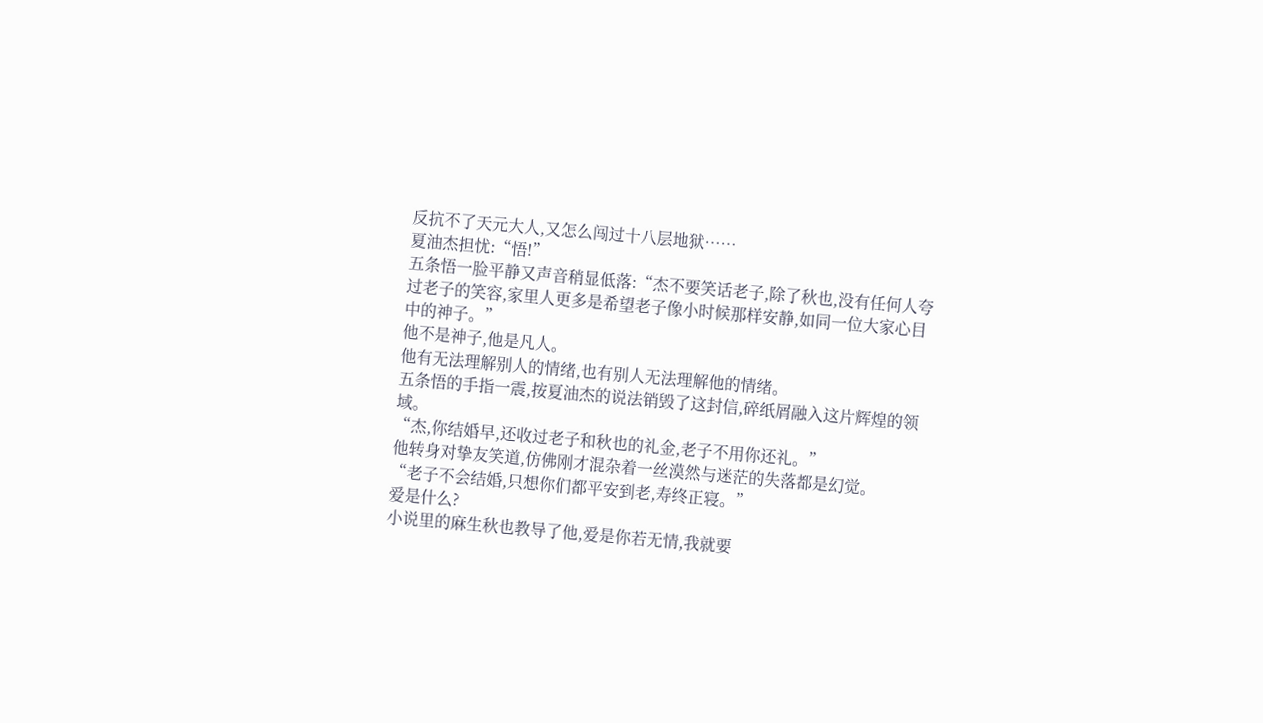反抗不了天元大人,又怎么闯过十八层地狱……
夏油杰担忧:“悟!”
五条悟一脸平静又声音稍显低落:“杰不要笑话老子,除了秋也,没有任何人夸过老子的笑容,家里人更多是希望老子像小时候那样安静,如同一位大家心目中的神子。”
他不是神子,他是凡人。
他有无法理解别人的情绪,也有别人无法理解他的情绪。
五条悟的手指一震,按夏油杰的说法销毁了这封信,碎纸屑融入这片辉煌的领域。
“杰,你结婚早,还收过老子和秋也的礼金,老子不用你还礼。”
他转身对挚友笑道,仿佛刚才混杂着一丝漠然与迷茫的失落都是幻觉。
“老子不会结婚,只想你们都平安到老,寿终正寝。”
爱是什么?
小说里的麻生秋也教导了他,爱是你若无情,我就要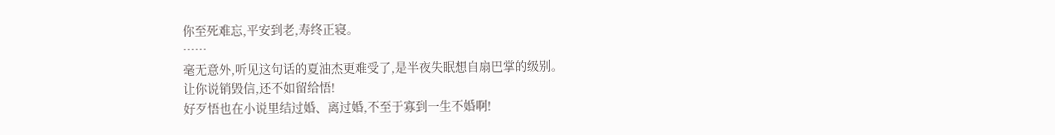你至死难忘,平安到老,寿终正寝。
……
毫无意外,听见这句话的夏油杰更难受了,是半夜失眠想自扇巴掌的级别。
让你说销毁信,还不如留给悟!
好歹悟也在小说里结过婚、离过婚,不至于寡到一生不婚啊!